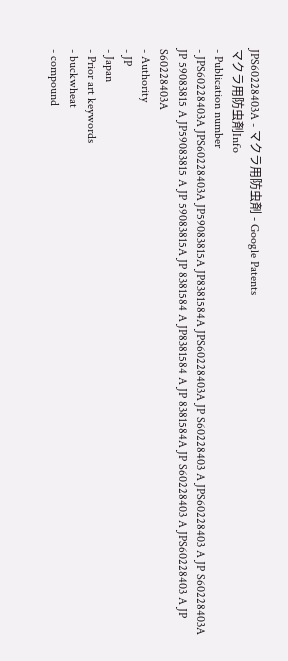JPS60228403A - マクラ用防虫剤 - Google Patents
マクラ用防虫剤Info
- Publication number
- JPS60228403A JPS60228403A JP59083815A JP8381584A JPS60228403A JP S60228403 A JPS60228403 A JP S60228403A JP 59083815 A JP59083815 A JP 59083815A JP 8381584 A JP8381584 A JP 8381584A JP S60228403 A JPS60228403 A JP S60228403A
- Authority
- JP
- Japan
- Prior art keywords
- buckwheat
- compound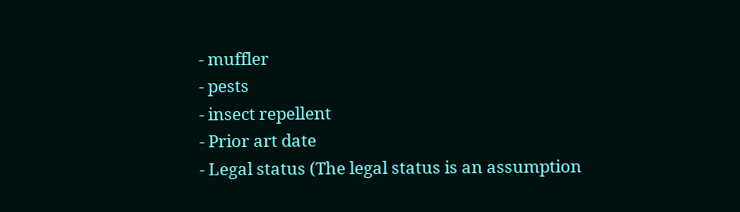- muffler
- pests
- insect repellent
- Prior art date
- Legal status (The legal status is an assumption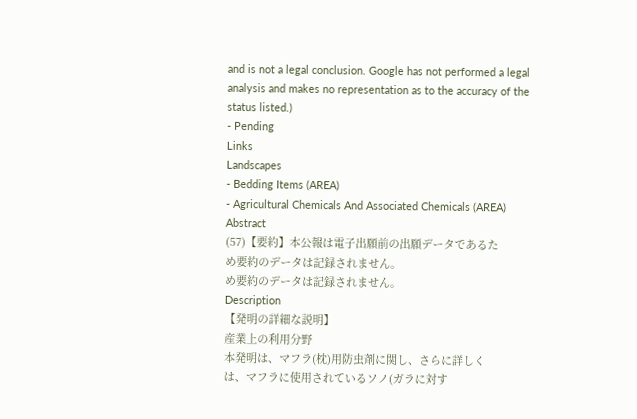and is not a legal conclusion. Google has not performed a legal analysis and makes no representation as to the accuracy of the status listed.)
- Pending
Links
Landscapes
- Bedding Items (AREA)
- Agricultural Chemicals And Associated Chemicals (AREA)
Abstract
(57)【要約】本公報は電子出願前の出願データであるた
め要約のデータは記録されません。
め要約のデータは記録されません。
Description
【発明の詳細な説明】
産業上の利用分野
本発明は、マフラ(枕)用防虫剤に関し、さらに詳しく
は、マフラに使用されているソノ(ガラに対す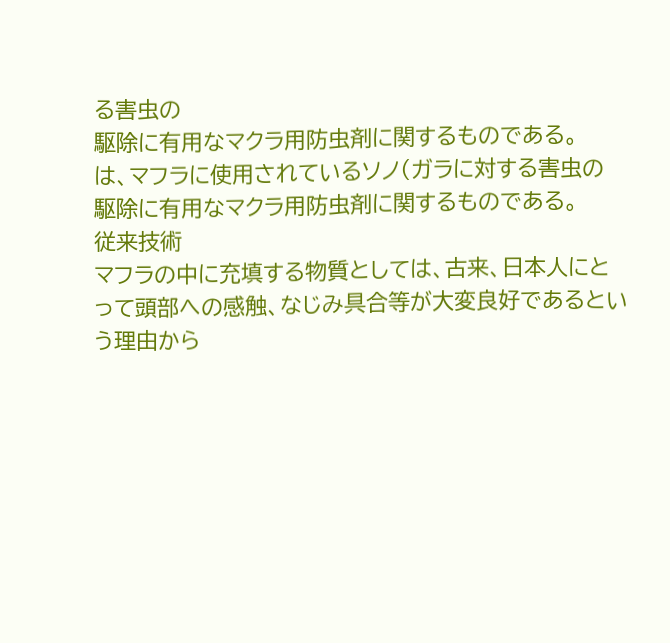る害虫の
駆除に有用なマクラ用防虫剤に関するものである。
は、マフラに使用されているソノ(ガラに対する害虫の
駆除に有用なマクラ用防虫剤に関するものである。
従来技術
マフラの中に充填する物質としては、古来、日本人にと
って頭部への感触、なじみ具合等が大変良好であるとい
う理由から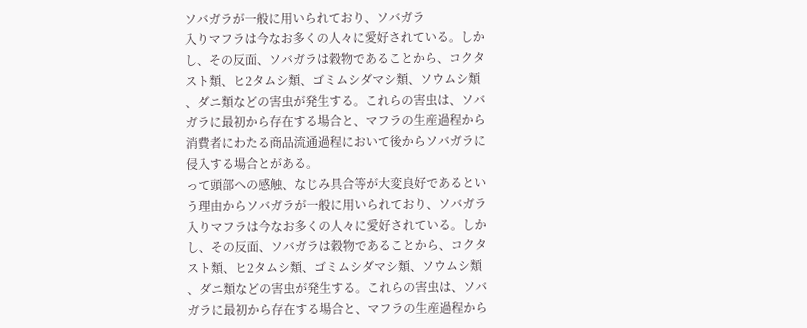ソバガラが一般に用いられており、ソバガラ
入りマフラは今なお多くの人々に愛好されている。しか
し、その反面、ソバガラは穀物であることから、コクタ
スト類、ヒ2タムシ類、ゴミムシダマシ類、ソウムシ類
、ダニ類などの害虫が発生する。これらの害虫は、ソバ
ガラに最初から存在する場合と、マフラの生産過程から
消費者にわたる商品流通過程において後からソバガラに
侵入する場合とがある。
って頭部への感触、なじみ具合等が大変良好であるとい
う理由からソバガラが一般に用いられており、ソバガラ
入りマフラは今なお多くの人々に愛好されている。しか
し、その反面、ソバガラは穀物であることから、コクタ
スト類、ヒ2タムシ類、ゴミムシダマシ類、ソウムシ類
、ダニ類などの害虫が発生する。これらの害虫は、ソバ
ガラに最初から存在する場合と、マフラの生産過程から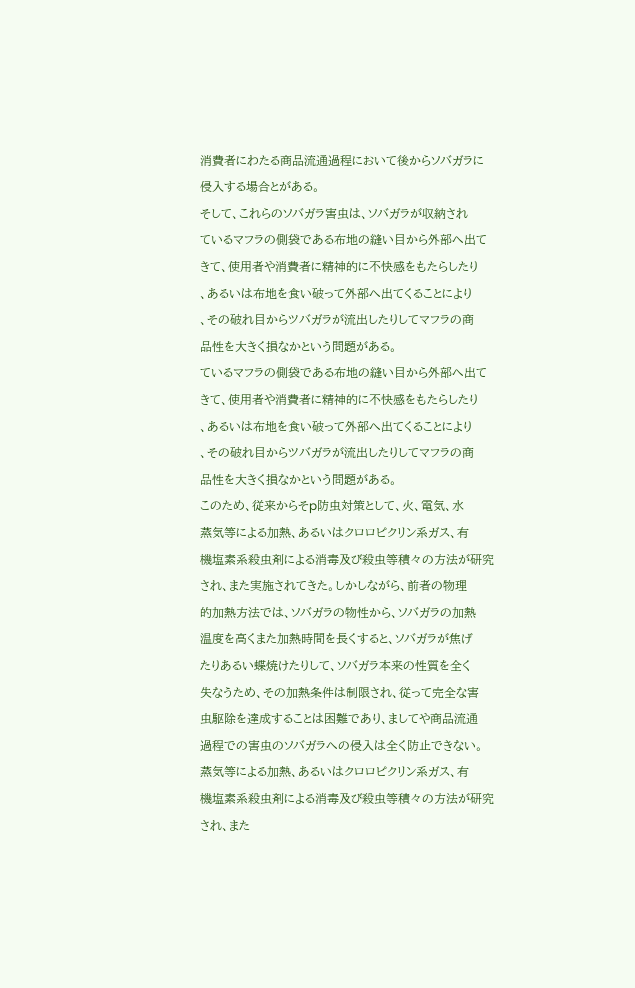消費者にわたる商品流通過程において後からソバガラに
侵入する場合とがある。
そして、これらのソバガラ害虫は、ソバガラが収納され
ているマフラの側袋である布地の縫い目から外部へ出て
きて、使用者や消費者に精神的に不快感をもたらしたり
、あるいは布地を食い破って外部へ出てくることにより
、その破れ目からツバガラが流出したりしてマフラの商
品性を大きく損なかという問題がある。
ているマフラの側袋である布地の縫い目から外部へ出て
きて、使用者や消費者に精神的に不快感をもたらしたり
、あるいは布地を食い破って外部へ出てくることにより
、その破れ目からツバガラが流出したりしてマフラの商
品性を大きく損なかという問題がある。
このため、従来からそp防虫対策として、火、電気、水
蒸気等による加熱、あるいはクロロピクリン系ガス、有
機塩素系殺虫剤による消毒及び殺虫等積々の方法が研究
され、また実施されてきた。しかしながら、前者の物理
的加熱方法では、ソバガラの物性から、ソバガラの加熱
温度を高くまた加熱時間を長くすると、ソバガラが焦げ
たりあるい蝶焼けたりして、ソバガラ本来の性質を全く
失なうため、その加熱条件は制限され、従って完全な害
虫駆除を達成することは困難であり、ましてや商品流通
過程での害虫のソバガラへの侵入は全く防止できない。
蒸気等による加熱、あるいはクロロピクリン系ガス、有
機塩素系殺虫剤による消毒及び殺虫等積々の方法が研究
され、また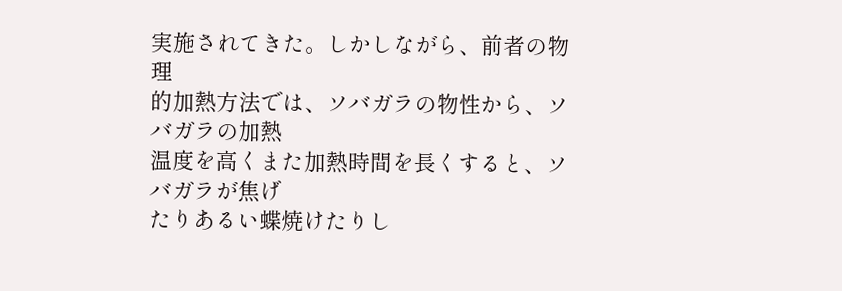実施されてきた。しかしながら、前者の物理
的加熱方法では、ソバガラの物性から、ソバガラの加熱
温度を高くまた加熱時間を長くすると、ソバガラが焦げ
たりあるい蝶焼けたりし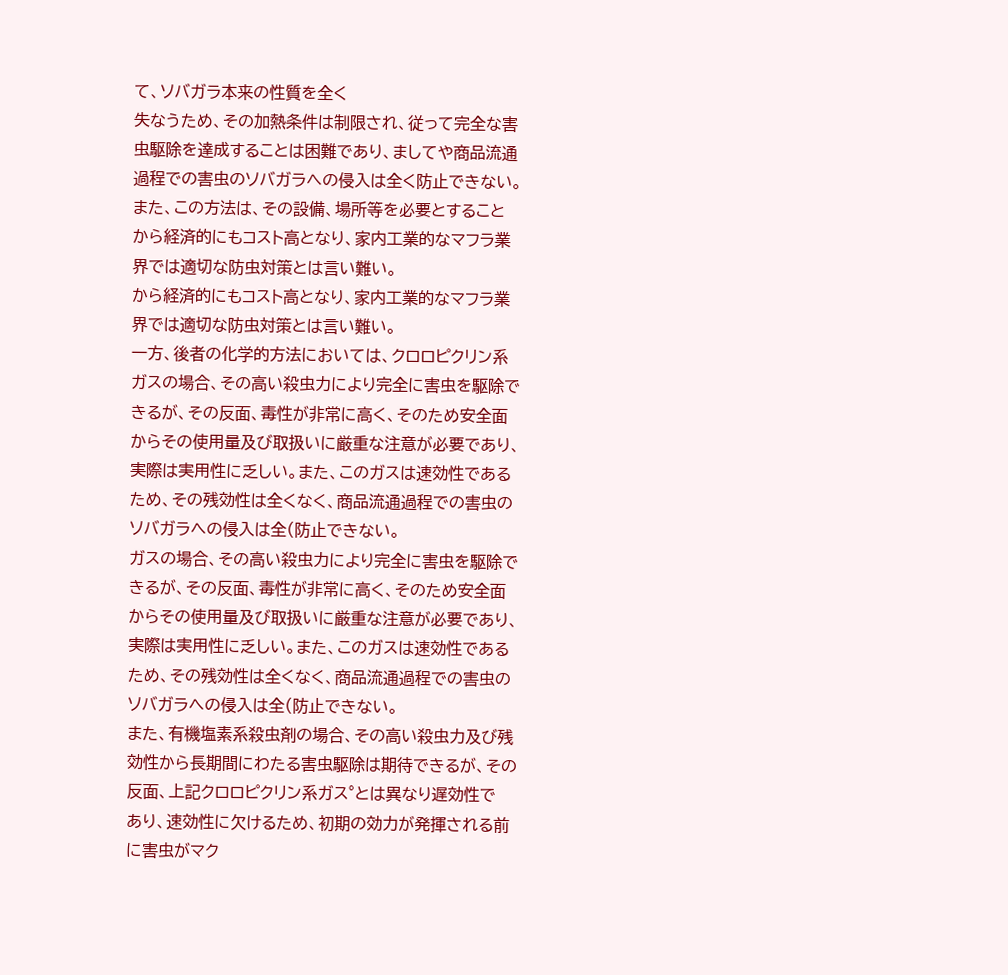て、ソバガラ本来の性質を全く
失なうため、その加熱条件は制限され、従って完全な害
虫駆除を達成することは困難であり、ましてや商品流通
過程での害虫のソバガラへの侵入は全く防止できない。
また、この方法は、その設備、場所等を必要とすること
から経済的にもコスト高となり、家内工業的なマフラ業
界では適切な防虫対策とは言い難い。
から経済的にもコスト高となり、家内工業的なマフラ業
界では適切な防虫対策とは言い難い。
一方、後者の化学的方法においては、クロロピクリン系
ガスの場合、その高い殺虫力により完全に害虫を駆除で
きるが、その反面、毒性が非常に高く、そのため安全面
からその使用量及び取扱いに厳重な注意が必要であり、
実際は実用性に乏しい。また、このガスは速効性である
ため、その残効性は全くなく、商品流通過程での害虫の
ソバガラへの侵入は全(防止できない。
ガスの場合、その高い殺虫力により完全に害虫を駆除で
きるが、その反面、毒性が非常に高く、そのため安全面
からその使用量及び取扱いに厳重な注意が必要であり、
実際は実用性に乏しい。また、このガスは速効性である
ため、その残効性は全くなく、商品流通過程での害虫の
ソバガラへの侵入は全(防止できない。
また、有機塩素系殺虫剤の場合、その高い殺虫力及び残
効性から長期間にわたる害虫駆除は期待できるが、その
反面、上記クロロピクリン系ガス°とは異なり遅効性で
あり、速効性に欠けるため、初期の効力が発揮される前
に害虫がマク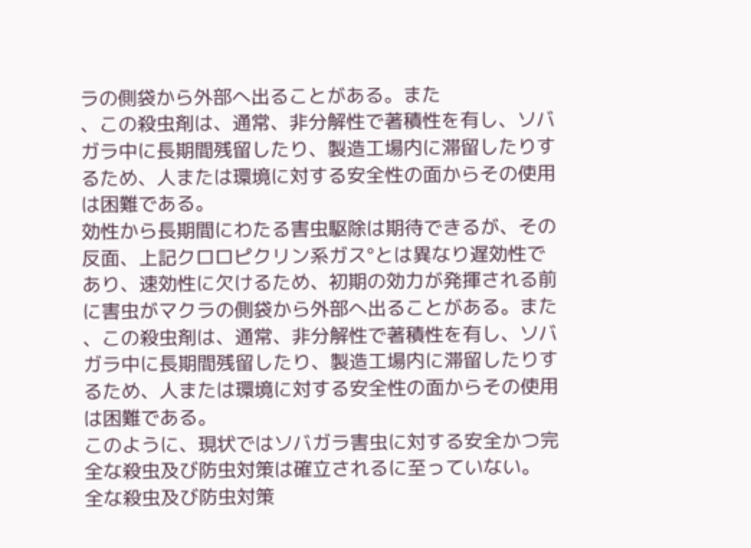ラの側袋から外部へ出ることがある。また
、この殺虫剤は、通常、非分解性で著積性を有し、ソバ
ガラ中に長期間残留したり、製造工場内に滞留したりす
るため、人または環境に対する安全性の面からその使用
は困難である。
効性から長期間にわたる害虫駆除は期待できるが、その
反面、上記クロロピクリン系ガス°とは異なり遅効性で
あり、速効性に欠けるため、初期の効力が発揮される前
に害虫がマクラの側袋から外部へ出ることがある。また
、この殺虫剤は、通常、非分解性で著積性を有し、ソバ
ガラ中に長期間残留したり、製造工場内に滞留したりす
るため、人または環境に対する安全性の面からその使用
は困難である。
このように、現状ではソバガラ害虫に対する安全かつ完
全な殺虫及び防虫対策は確立されるに至っていない。
全な殺虫及び防虫対策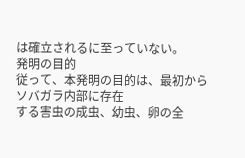は確立されるに至っていない。
発明の目的
従って、本発明の目的は、最初からソバガラ内部に存在
する害虫の成虫、幼虫、卵の全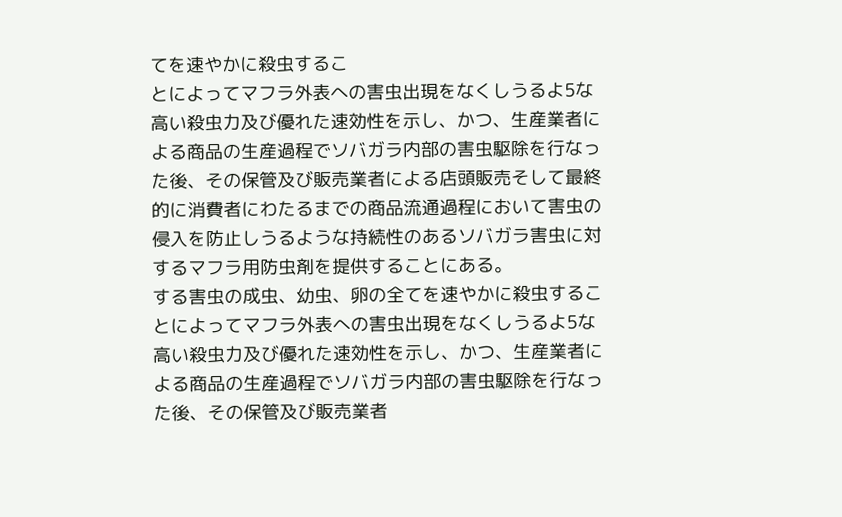てを速やかに殺虫するこ
とによってマフラ外表への害虫出現をなくしうるよ5な
高い殺虫力及び優れた速効性を示し、かつ、生産業者に
よる商品の生産過程でソバガラ内部の害虫駆除を行なっ
た後、その保管及び販売業者による店頭販売そして最終
的に消費者にわたるまでの商品流通過程において害虫の
侵入を防止しうるような持続性のあるソバガラ害虫に対
するマフラ用防虫剤を提供することにある。
する害虫の成虫、幼虫、卵の全てを速やかに殺虫するこ
とによってマフラ外表への害虫出現をなくしうるよ5な
高い殺虫力及び優れた速効性を示し、かつ、生産業者に
よる商品の生産過程でソバガラ内部の害虫駆除を行なっ
た後、その保管及び販売業者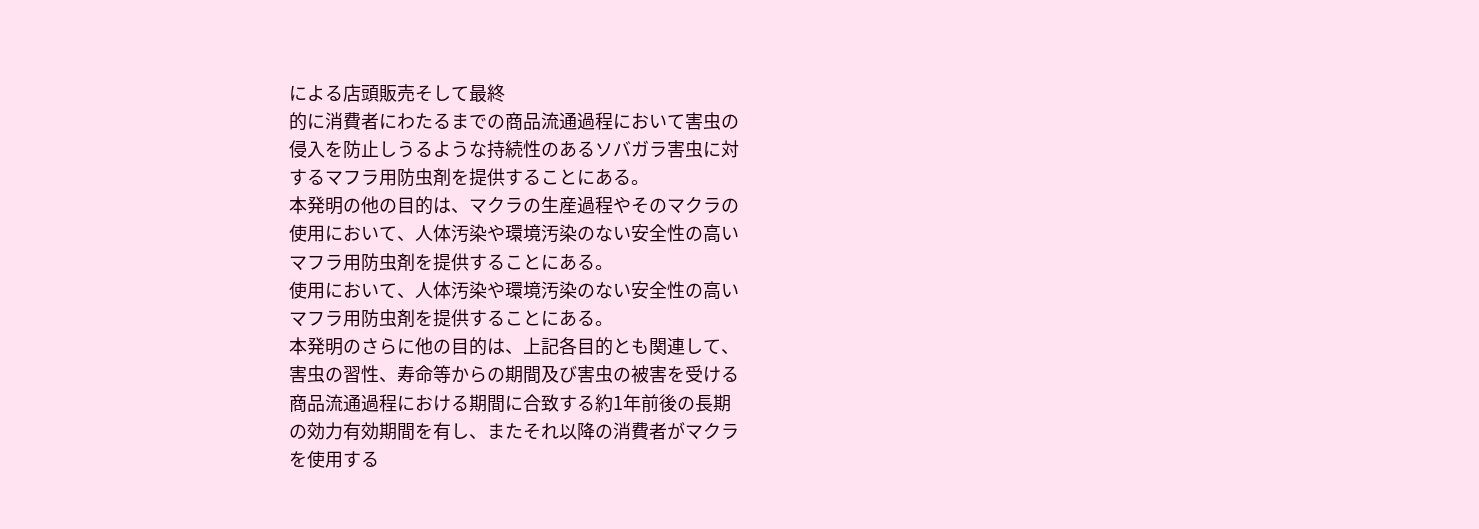による店頭販売そして最終
的に消費者にわたるまでの商品流通過程において害虫の
侵入を防止しうるような持続性のあるソバガラ害虫に対
するマフラ用防虫剤を提供することにある。
本発明の他の目的は、マクラの生産過程やそのマクラの
使用において、人体汚染や環境汚染のない安全性の高い
マフラ用防虫剤を提供することにある。
使用において、人体汚染や環境汚染のない安全性の高い
マフラ用防虫剤を提供することにある。
本発明のさらに他の目的は、上記各目的とも関連して、
害虫の習性、寿命等からの期間及び害虫の被害を受ける
商品流通過程における期間に合致する約1年前後の長期
の効力有効期間を有し、またそれ以降の消費者がマクラ
を使用する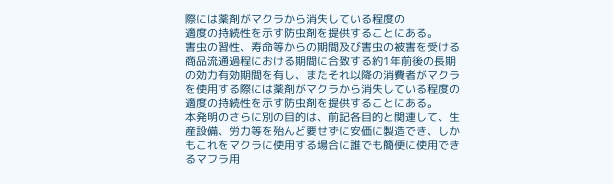際には薬剤がマクラから消失している程度の
適度の持続性を示す防虫剤を提供することにある。
害虫の習性、寿命等からの期間及び害虫の被害を受ける
商品流通過程における期間に合致する約1年前後の長期
の効力有効期間を有し、またそれ以降の消費者がマクラ
を使用する際には薬剤がマクラから消失している程度の
適度の持続性を示す防虫剤を提供することにある。
本発明のさらに別の目的は、前記各目的と関連して、生
産設備、労力等を殆んど要せずに安価に製造でき、しか
もこれをマクラに使用する場合に誰でも簡便に使用でき
るマフラ用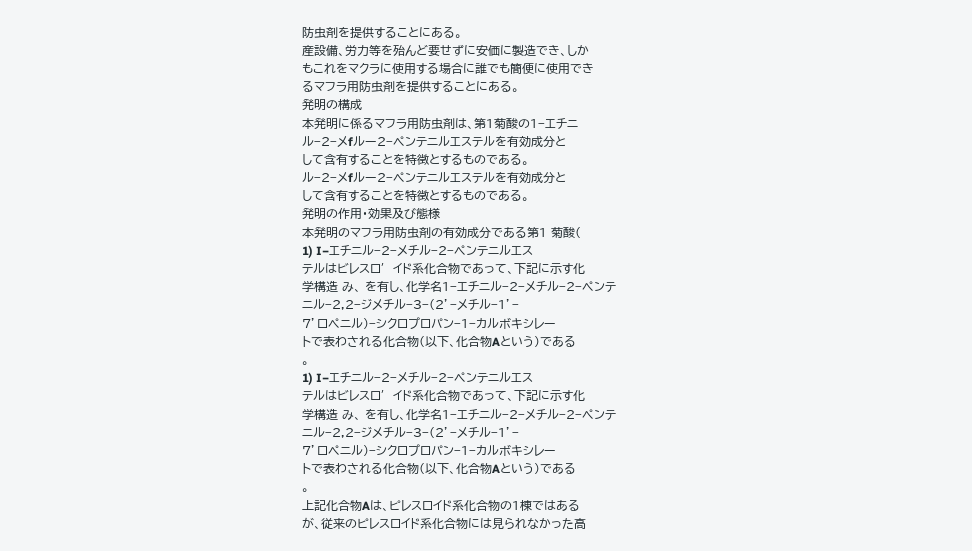防虫剤を提供することにある。
産設備、労力等を殆んど要せずに安価に製造でき、しか
もこれをマクラに使用する場合に誰でも簡便に使用でき
るマフラ用防虫剤を提供することにある。
発明の構成
本発明に係るマフラ用防虫剤は、第1菊酸の1−エチニ
ル−2−メfルー2−ペンテニルエステルを有効成分と
して含有することを特徴とするものである。
ル−2−メfルー2−ペンテニルエステルを有効成分と
して含有することを特徴とするものである。
発明の作用・効果及び態様
本発明のマフラ用防虫剤の有効成分である第1 菊酸(
1) I−エチニル−2−メチル−2−ペンテニルエス
テルはビレスロ′イド系化合物であって、下記に示す化
学構造 み、 を有し、化学名1−エチニル−2−メチル−2−ペンテ
ニル−2,2−ジメチル−3−(2’−メチル−1’−
7’ロペニル)−シクロプロパン−1−カルボキシレー
トで表わされる化合物(以下、化合物Aという)である
。
1) I−エチニル−2−メチル−2−ペンテニルエス
テルはビレスロ′イド系化合物であって、下記に示す化
学構造 み、 を有し、化学名1−エチニル−2−メチル−2−ペンテ
ニル−2,2−ジメチル−3−(2’−メチル−1’−
7’ロペニル)−シクロプロパン−1−カルボキシレー
トで表わされる化合物(以下、化合物Aという)である
。
上記化合物Aは、ピレスロイド系化合物の1棟ではある
が、従来のピレスロイド系化合物には見られなかった高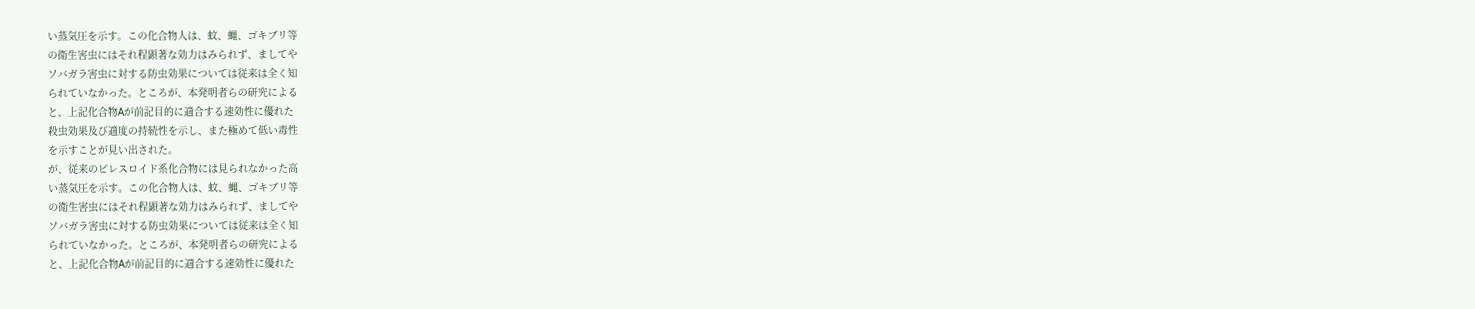い蒸気圧を示す。この化合物人は、蚊、蝿、ゴキブリ等
の衛生害虫にはそれ程顕著な効力はみられず、ましてや
ソバガラ害虫に対する防虫効果については従来は全く知
られていなかった。ところが、本発明者らの研究による
と、上記化合物Aが前記目的に適合する速効性に優れた
殺虫効果及び適度の持続性を示し、また極めて低い毒性
を示すことが見い出された。
が、従来のピレスロイド系化合物には見られなかった高
い蒸気圧を示す。この化合物人は、蚊、蝿、ゴキブリ等
の衛生害虫にはそれ程顕著な効力はみられず、ましてや
ソバガラ害虫に対する防虫効果については従来は全く知
られていなかった。ところが、本発明者らの研究による
と、上記化合物Aが前記目的に適合する速効性に優れた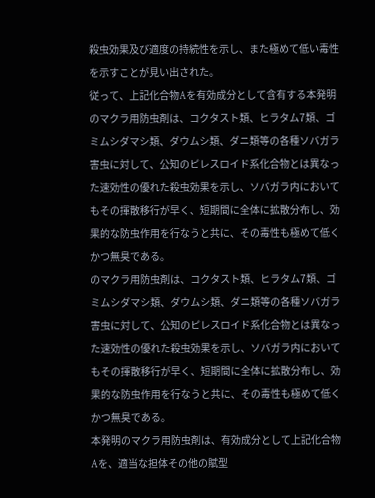殺虫効果及び適度の持続性を示し、また極めて低い毒性
を示すことが見い出された。
従って、上記化合物Aを有効成分として含有する本発明
のマクラ用防虫剤は、コクタスト類、ヒラタム7類、ゴ
ミムシダマシ類、ダウムシ類、ダニ類等の各種ソバガラ
害虫に対して、公知のピレスロイド系化合物とは異なっ
た速効性の優れた殺虫効果を示し、ソバガラ内において
もその揮散移行が早く、短期間に全体に拡散分布し、効
果的な防虫作用を行なうと共に、その毒性も極めて低く
かつ無臭である。
のマクラ用防虫剤は、コクタスト類、ヒラタム7類、ゴ
ミムシダマシ類、ダウムシ類、ダニ類等の各種ソバガラ
害虫に対して、公知のピレスロイド系化合物とは異なっ
た速効性の優れた殺虫効果を示し、ソバガラ内において
もその揮散移行が早く、短期間に全体に拡散分布し、効
果的な防虫作用を行なうと共に、その毒性も極めて低く
かつ無臭である。
本発明のマクラ用防虫剤は、有効成分として上記化合物
Aを、適当な担体その他の賦型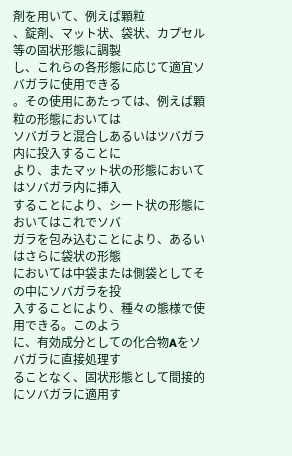剤を用いて、例えば顆粒
、錠剤、マット状、袋状、カプセル等の固状形態に調製
し、これらの各形態に応じて適宜ソバガラに使用できる
。その使用にあたっては、例えば顆粒の形態においては
ソバガラと混合しあるいはツバガラ内に投入することに
より、またマット状の形態においてはソバガラ内に挿入
することにより、シート状の形態においてはこれでソバ
ガラを包み込むことにより、あるいはさらに袋状の形態
においては中袋または側袋としてその中にソバガラを投
入することにより、種々の態様で使用できる。このよう
に、有効成分としての化合物Aをソバガラに直接処理す
ることなく、固状形態として間接的にソバガラに適用す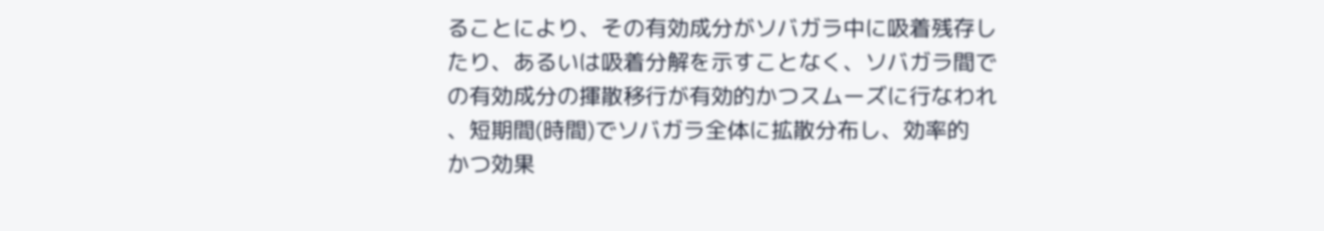ることにより、その有効成分がソバガラ中に吸着残存し
たり、あるいは吸着分解を示すことなく、ソバガラ間で
の有効成分の揮散移行が有効的かつスムーズに行なわれ
、短期間(時間)でソバガラ全体に拡散分布し、効率的
かつ効果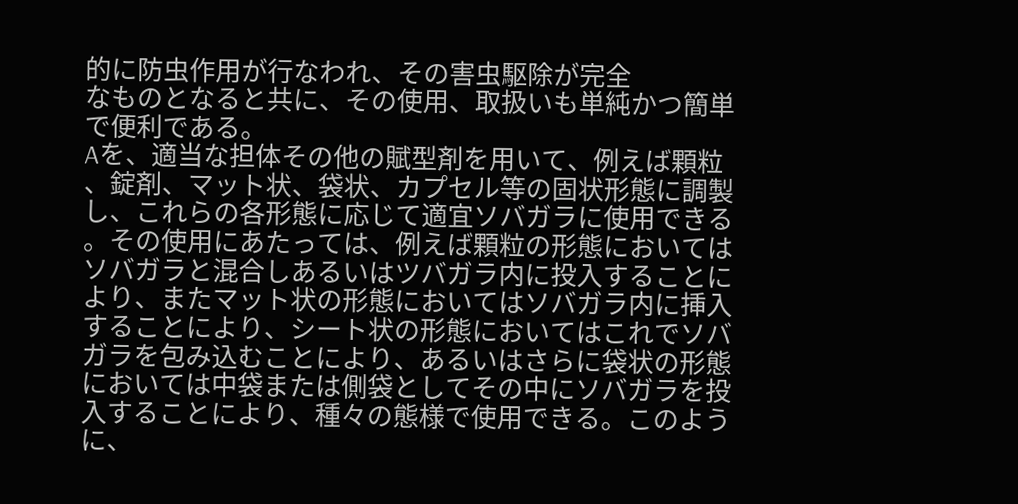的に防虫作用が行なわれ、その害虫駆除が完全
なものとなると共に、その使用、取扱いも単純かつ簡単
で便利である。
Aを、適当な担体その他の賦型剤を用いて、例えば顆粒
、錠剤、マット状、袋状、カプセル等の固状形態に調製
し、これらの各形態に応じて適宜ソバガラに使用できる
。その使用にあたっては、例えば顆粒の形態においては
ソバガラと混合しあるいはツバガラ内に投入することに
より、またマット状の形態においてはソバガラ内に挿入
することにより、シート状の形態においてはこれでソバ
ガラを包み込むことにより、あるいはさらに袋状の形態
においては中袋または側袋としてその中にソバガラを投
入することにより、種々の態様で使用できる。このよう
に、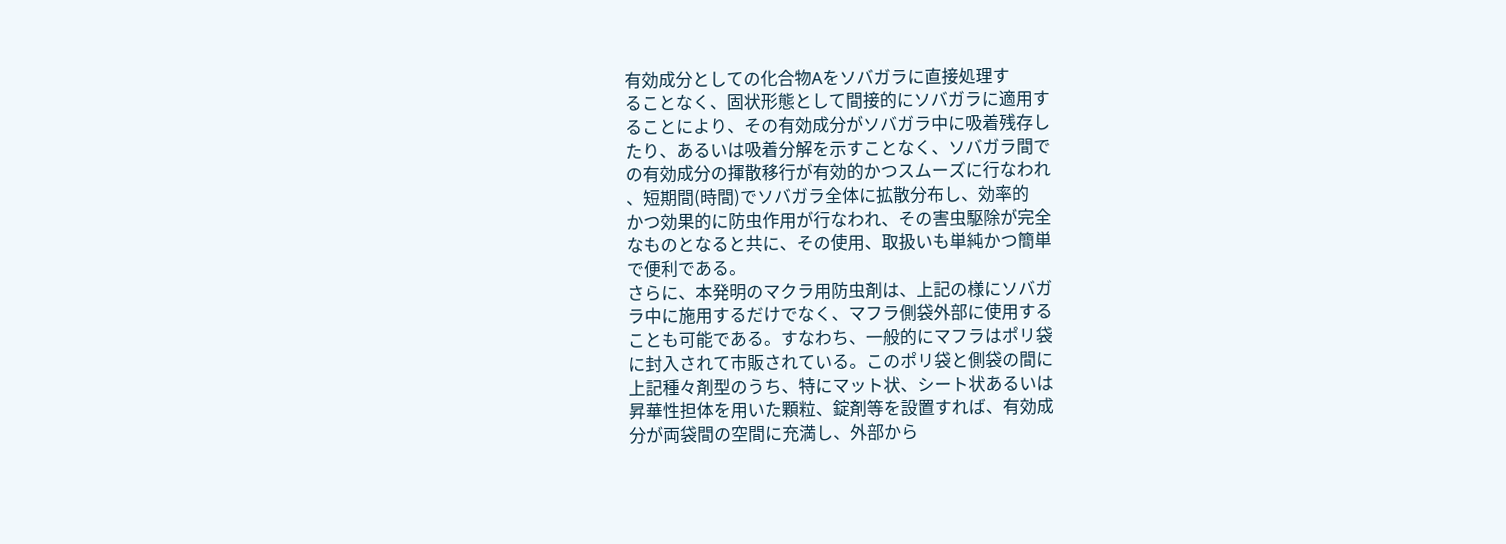有効成分としての化合物Aをソバガラに直接処理す
ることなく、固状形態として間接的にソバガラに適用す
ることにより、その有効成分がソバガラ中に吸着残存し
たり、あるいは吸着分解を示すことなく、ソバガラ間で
の有効成分の揮散移行が有効的かつスムーズに行なわれ
、短期間(時間)でソバガラ全体に拡散分布し、効率的
かつ効果的に防虫作用が行なわれ、その害虫駆除が完全
なものとなると共に、その使用、取扱いも単純かつ簡単
で便利である。
さらに、本発明のマクラ用防虫剤は、上記の様にソバガ
ラ中に施用するだけでなく、マフラ側袋外部に使用する
ことも可能である。すなわち、一般的にマフラはポリ袋
に封入されて市販されている。このポリ袋と側袋の間に
上記種々剤型のうち、特にマット状、シート状あるいは
昇華性担体を用いた顆粒、錠剤等を設置すれば、有効成
分が両袋間の空間に充満し、外部から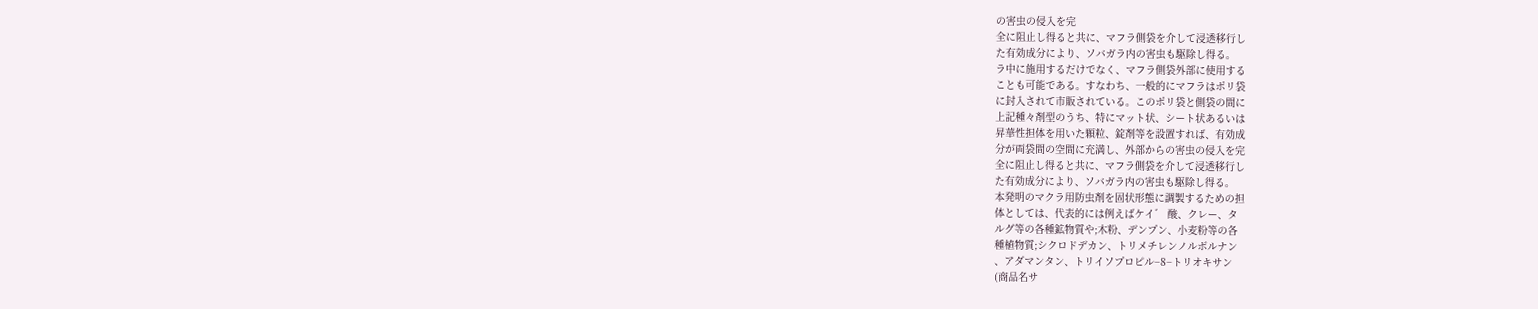の害虫の侵入を完
全に阻止し得ると共に、マフラ側袋を介して浸透移行し
た有効成分により、ソバガラ内の害虫も駆除し得る。
ラ中に施用するだけでなく、マフラ側袋外部に使用する
ことも可能である。すなわち、一般的にマフラはポリ袋
に封入されて市販されている。このポリ袋と側袋の間に
上記種々剤型のうち、特にマット状、シート状あるいは
昇華性担体を用いた顆粒、錠剤等を設置すれば、有効成
分が両袋間の空間に充満し、外部からの害虫の侵入を完
全に阻止し得ると共に、マフラ側袋を介して浸透移行し
た有効成分により、ソバガラ内の害虫も駆除し得る。
本発明のマクラ用防虫剤を固状形態に調製するための担
体としては、代表的には例えばケイ゛ 酸、クレー、タ
ルグ等の各種鉱物質や;木粉、デンプン、小麦粉等の各
種植物質;シクロドデカン、トリメチレンノルボルナン
、アダマンタン、トリイソプロピル−8−トリオキサン
(商品名サ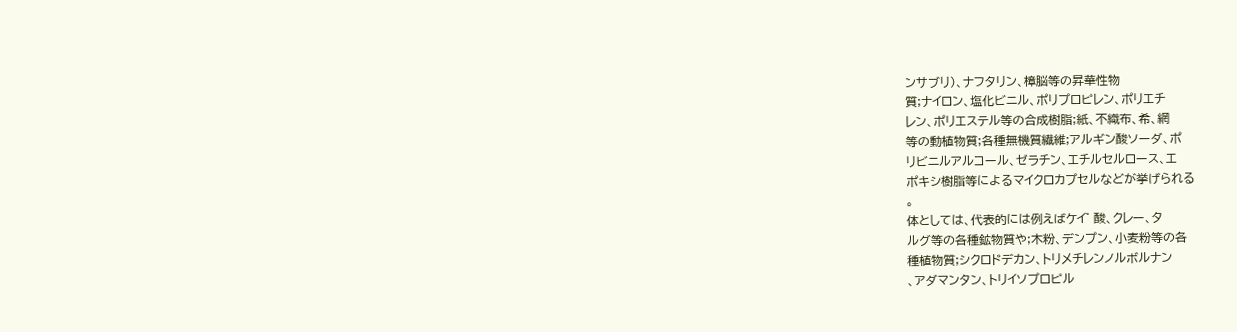ンサブリ)、ナフタリン、樟脳等の昇華性物
質;ナイロン、塩化ビニル、ポリプロピレン、ポリエチ
レン、ポリエステル等の合成樹脂;紙、不織布、希、網
等の動植物質;各種無機質繊維;アルギン酸ソーダ、ポ
リビニルアルコール、ゼラチン、エチルセルロース、エ
ポキシ樹脂等によるマイクロカプセルなどが挙げられる
。
体としては、代表的には例えばケイ゛ 酸、クレー、タ
ルグ等の各種鉱物質や;木粉、デンプン、小麦粉等の各
種植物質;シクロドデカン、トリメチレンノルボルナン
、アダマンタン、トリイソプロピル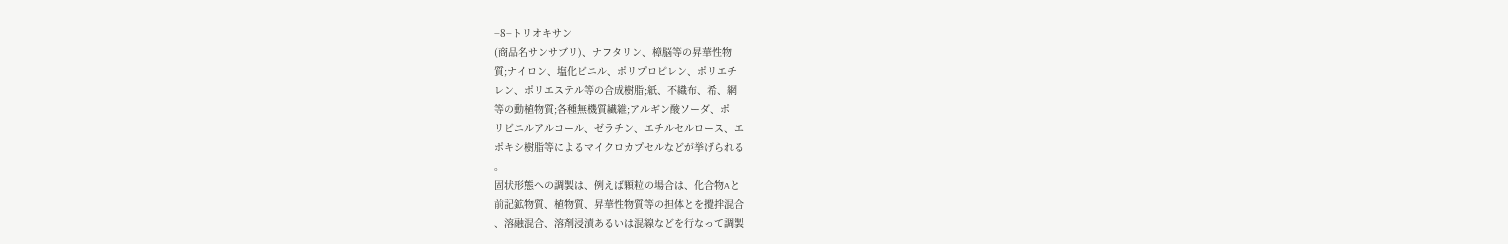−8−トリオキサン
(商品名サンサブリ)、ナフタリン、樟脳等の昇華性物
質;ナイロン、塩化ビニル、ポリプロピレン、ポリエチ
レン、ポリエステル等の合成樹脂;紙、不織布、希、網
等の動植物質;各種無機質繊維;アルギン酸ソーダ、ポ
リビニルアルコール、ゼラチン、エチルセルロース、エ
ポキシ樹脂等によるマイクロカプセルなどが挙げられる
。
固状形態への調製は、例えば顆粒の場合は、化合物Aと
前記鉱物質、植物質、昇華性物質等の担体とを攪拌混合
、溶融混合、溶剤浸漬あるいは混線などを行なって調製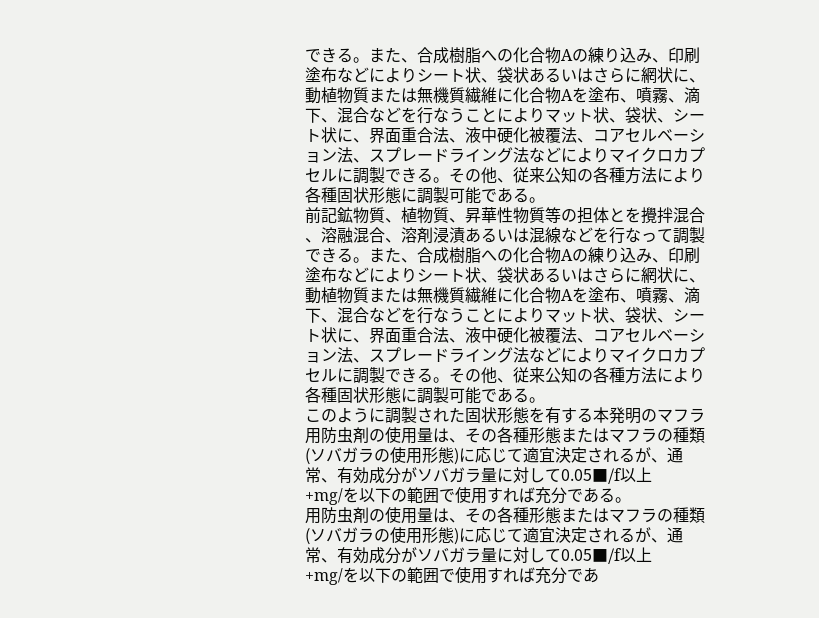できる。また、合成樹脂への化合物Aの練り込み、印刷
塗布などによりシート状、袋状あるいはさらに網状に、
動植物質または無機質繊維に化合物Aを塗布、噴霧、滴
下、混合などを行なうことによりマット状、袋状、シー
ト状に、界面重合法、液中硬化被覆法、コアセルベーシ
ョン法、スプレードライング法などによりマイクロカプ
セルに調製できる。その他、従来公知の各種方法により
各種固状形態に調製可能である。
前記鉱物質、植物質、昇華性物質等の担体とを攪拌混合
、溶融混合、溶剤浸漬あるいは混線などを行なって調製
できる。また、合成樹脂への化合物Aの練り込み、印刷
塗布などによりシート状、袋状あるいはさらに網状に、
動植物質または無機質繊維に化合物Aを塗布、噴霧、滴
下、混合などを行なうことによりマット状、袋状、シー
ト状に、界面重合法、液中硬化被覆法、コアセルベーシ
ョン法、スプレードライング法などによりマイクロカプ
セルに調製できる。その他、従来公知の各種方法により
各種固状形態に調製可能である。
このように調製された固状形態を有する本発明のマフラ
用防虫剤の使用量は、その各種形態またはマフラの種類
(ソバガラの使用形態)に応じて適宜決定されるが、通
常、有効成分がソバガラ量に対して0.05■/f以上
+mg/を以下の範囲で使用すれば充分である。
用防虫剤の使用量は、その各種形態またはマフラの種類
(ソバガラの使用形態)に応じて適宜決定されるが、通
常、有効成分がソバガラ量に対して0.05■/f以上
+mg/を以下の範囲で使用すれば充分であ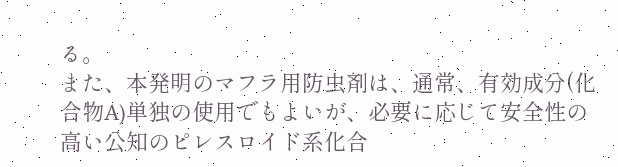る。
また、本発明のマフラ用防虫剤は、通常、有効成分(化
合物A)単独の使用でもよいが、必要に応じて安全性の
高い公知のピレスロイド系化合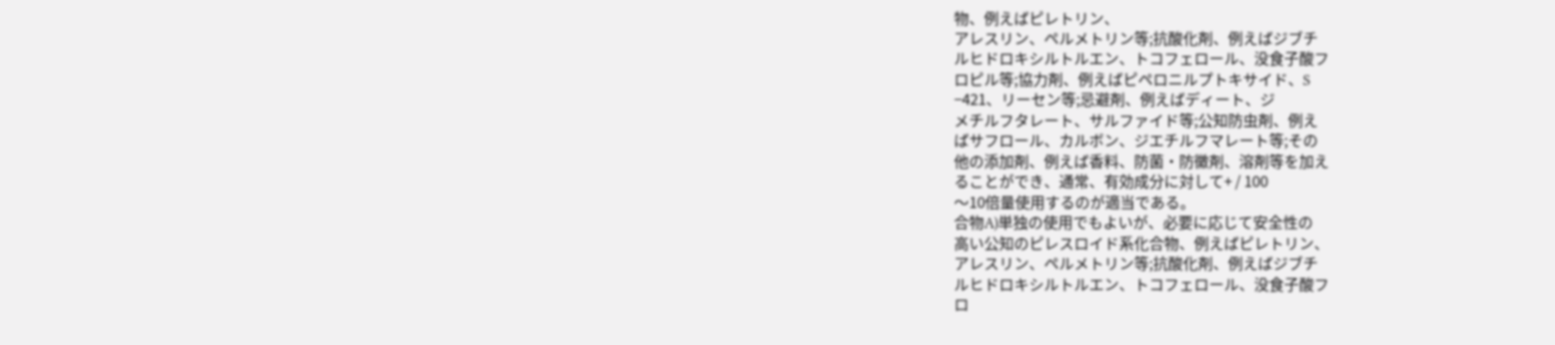物、例えばピレトリン、
アレスリン、ペルメトリン等;抗酸化剤、例えばジブチ
ルヒドロキシルトルエン、トコフェロール、没食子酸フ
ロピル等;協力剤、例えばピペロニルプトキサイド、S
−421、リーセン等;忌避剤、例えばディート、ジ
メチルフタレート、サルファイド等;公知防虫剤、例え
ばサフロール、カルボン、ジエチルフマレート等;その
他の添加剤、例えば香料、防菌・防黴剤、溶剤等を加え
ることができ、通常、有効成分に対して+ / 100
〜10倍量使用するのが適当である。
合物A)単独の使用でもよいが、必要に応じて安全性の
高い公知のピレスロイド系化合物、例えばピレトリン、
アレスリン、ペルメトリン等;抗酸化剤、例えばジブチ
ルヒドロキシルトルエン、トコフェロール、没食子酸フ
ロ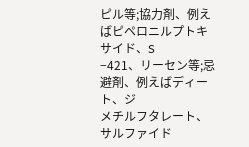ピル等;協力剤、例えばピペロニルプトキサイド、S
−421、リーセン等;忌避剤、例えばディート、ジ
メチルフタレート、サルファイド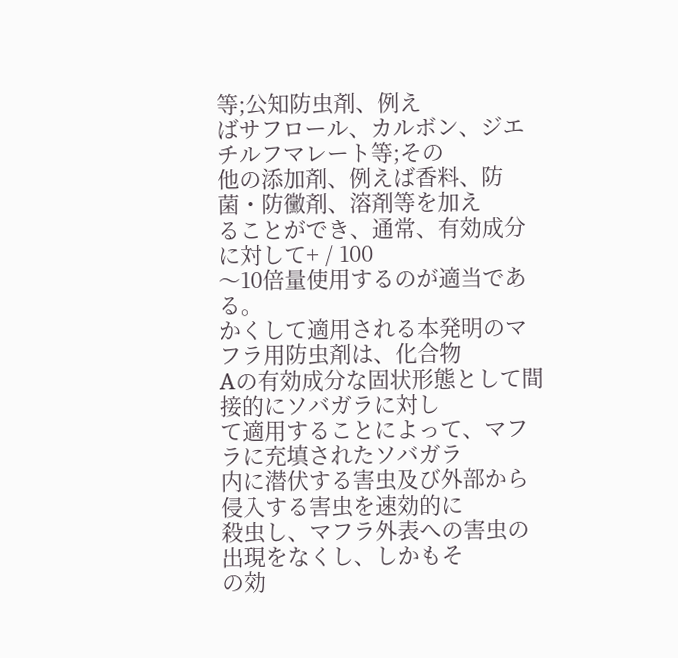等;公知防虫剤、例え
ばサフロール、カルボン、ジエチルフマレート等;その
他の添加剤、例えば香料、防菌・防黴剤、溶剤等を加え
ることができ、通常、有効成分に対して+ / 100
〜10倍量使用するのが適当である。
かくして適用される本発明のマフラ用防虫剤は、化合物
Aの有効成分な固状形態として間接的にソバガラに対し
て適用することによって、マフラに充填されたソバガラ
内に潜伏する害虫及び外部から侵入する害虫を速効的に
殺虫し、マフラ外表への害虫の出現をなくし、しかもそ
の効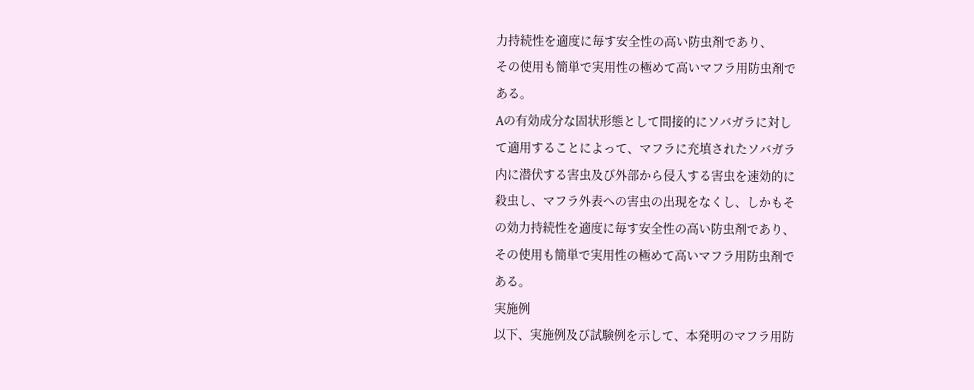力持続性を適度に毎す安全性の高い防虫剤であり、
その使用も簡単で実用性の極めて高いマフラ用防虫剤で
ある。
Aの有効成分な固状形態として間接的にソバガラに対し
て適用することによって、マフラに充填されたソバガラ
内に潜伏する害虫及び外部から侵入する害虫を速効的に
殺虫し、マフラ外表への害虫の出現をなくし、しかもそ
の効力持続性を適度に毎す安全性の高い防虫剤であり、
その使用も簡単で実用性の極めて高いマフラ用防虫剤で
ある。
実施例
以下、実施例及び試験例を示して、本発明のマフラ用防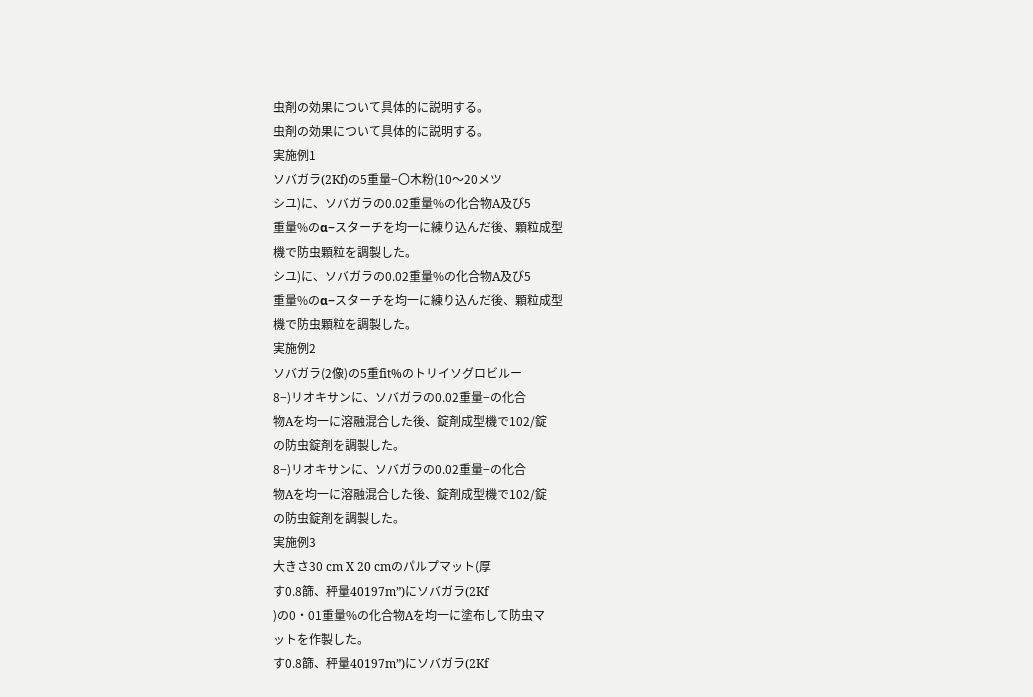虫剤の効果について具体的に説明する。
虫剤の効果について具体的に説明する。
実施例1
ソバガラ(2Kf)の5重量−〇木粉(10〜20メツ
シユ)に、ソバガラの0.02重量%の化合物A及び5
重量%のα−スターチを均一に練り込んだ後、顆粒成型
機で防虫顆粒を調製した。
シユ)に、ソバガラの0.02重量%の化合物A及び5
重量%のα−スターチを均一に練り込んだ後、顆粒成型
機で防虫顆粒を調製した。
実施例2
ソバガラ(2像)の5重fit%のトリイソグロビルー
8−)リオキサンに、ソバガラの0.02重量−の化合
物Aを均一に溶融混合した後、錠剤成型機で102/錠
の防虫錠剤を調製した。
8−)リオキサンに、ソバガラの0.02重量−の化合
物Aを均一に溶融混合した後、錠剤成型機で102/錠
の防虫錠剤を調製した。
実施例3
大きさ30 cm X 20 cmのパルプマット(厚
す0.8篩、秤量40197m”)にソバガラ(2Kf
)の0・01重量%の化合物Aを均一に塗布して防虫マ
ットを作製した。
す0.8篩、秤量40197m”)にソバガラ(2Kf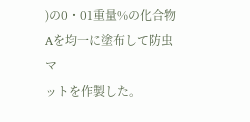)の0・01重量%の化合物Aを均一に塗布して防虫マ
ットを作製した。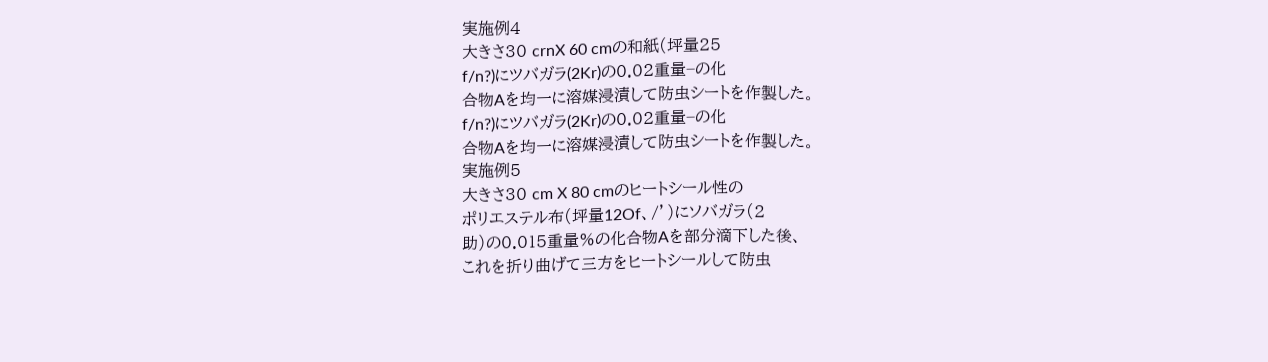実施例4
大きさ30 crnX 60 cmの和紙(坪量25
f/n?)にツバガラ(2Kr)の0.02重量−の化
合物Aを均一に溶媒浸漬して防虫シートを作製した。
f/n?)にツバガラ(2Kr)の0.02重量−の化
合物Aを均一に溶媒浸漬して防虫シートを作製した。
実施例5
大きさ30 cm X 80 cmのヒートシール性の
ポリエステル布(坪量12Of、/’)にソバガラ(2
助)の0.015重量%の化合物Aを部分滴下した後、
これを折り曲げて三方をヒートシールして防虫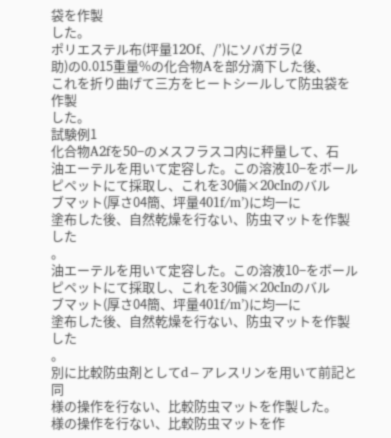袋を作製
した。
ポリエステル布(坪量12Of、/’)にソバガラ(2
助)の0.015重量%の化合物Aを部分滴下した後、
これを折り曲げて三方をヒートシールして防虫袋を作製
した。
試験例1
化合物A2fを50−のメスフラスコ内に秤量して、石
油エーテルを用いて定容した。この溶液10−をボール
ピペットにて採取し、これを30備×20cInのバル
ブマット(厚さ04簡、坪量401f/m’)に均一に
塗布した後、自然乾燥を行ない、防虫マットを作製した
。
油エーテルを用いて定容した。この溶液10−をボール
ピペットにて採取し、これを30備×20cInのバル
ブマット(厚さ04簡、坪量401f/m’)に均一に
塗布した後、自然乾燥を行ない、防虫マットを作製した
。
別に比較防虫剤としてd−アレスリンを用いて前記と同
様の操作を行ない、比較防虫マットを作製した。
様の操作を行ない、比較防虫マットを作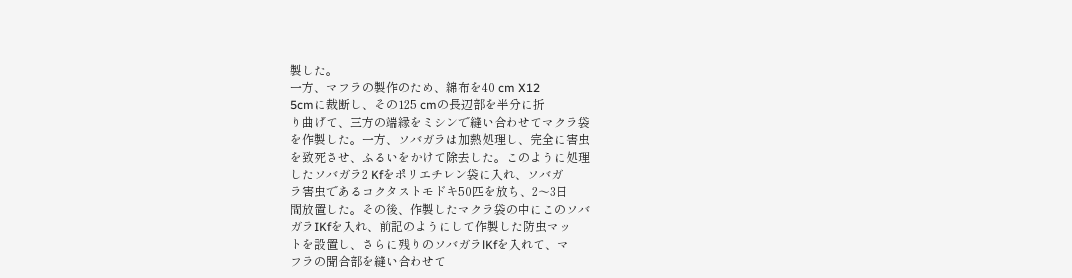製した。
一方、マフラの製作のため、綿布を40 cm X12
5cmに裁断し、その125 cmの長辺部を半分に折
り曲げて、三方の端縁をミシンで縫い合わせてマクラ袋
を作製した。一方、ソバガラは加熱処理し、完全に害虫
を致死させ、ふるいをかけて除去した。このように処理
したソバガラ2 Kfをポリエチレン袋に入れ、ソバガ
ラ害虫であるコクタストモドキ50匹を放ち、2〜3日
間放置した。その後、作製したマクラ袋の中にこのソバ
ガラIKfを入れ、前記のようにして作製した防虫マッ
トを設置し、さらに残りのソバガラlKfを入れて、マ
フラの聞合部を縫い合わせて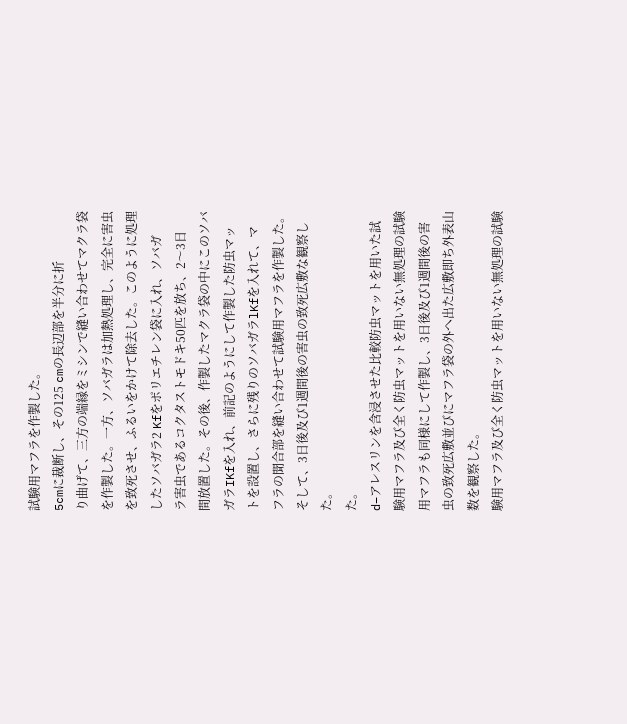試験用マフラを作製した。
5cmに裁断し、その125 cmの長辺部を半分に折
り曲げて、三方の端縁をミシンで縫い合わせてマクラ袋
を作製した。一方、ソバガラは加熱処理し、完全に害虫
を致死させ、ふるいをかけて除去した。このように処理
したソバガラ2 Kfをポリエチレン袋に入れ、ソバガ
ラ害虫であるコクタストモドキ50匹を放ち、2〜3日
間放置した。その後、作製したマクラ袋の中にこのソバ
ガラIKfを入れ、前記のようにして作製した防虫マッ
トを設置し、さらに残りのソバガラlKfを入れて、マ
フラの聞合部を縫い合わせて試験用マフラを作製した。
そして、3日後及び1週間後の害虫の致死広敷な観察し
た。
た。
d−アレスリンを含浸させた比較防虫マットを用いた試
験用マフラ及び全く防虫マットを用いない無処理の試験
用マフラも同様にして作製し、3日後及び1週間後の害
虫の致死広敷並びにマフラ袋の外へ出た広敷即ち外表山
数を観察した。
験用マフラ及び全く防虫マットを用いない無処理の試験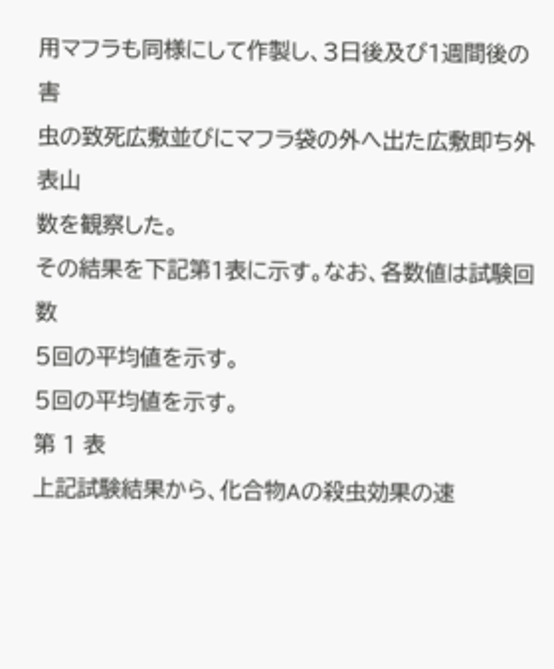用マフラも同様にして作製し、3日後及び1週間後の害
虫の致死広敷並びにマフラ袋の外へ出た広敷即ち外表山
数を観察した。
その結果を下記第1表に示す。なお、各数値は試験回数
5回の平均値を示す。
5回の平均値を示す。
第 1 表
上記試験結果から、化合物Aの殺虫効果の速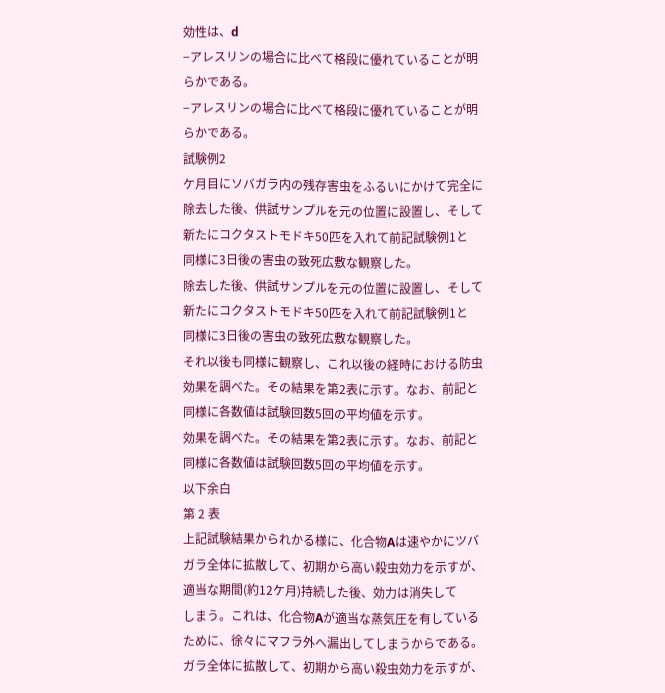効性は、d
−アレスリンの場合に比べて格段に優れていることが明
らかである。
−アレスリンの場合に比べて格段に優れていることが明
らかである。
試験例2
ケ月目にソバガラ内の残存害虫をふるいにかけて完全に
除去した後、供試サンプルを元の位置に設置し、そして
新たにコクタストモドキ50匹を入れて前記試験例1と
同様に3日後の害虫の致死広敷な観察した。
除去した後、供試サンプルを元の位置に設置し、そして
新たにコクタストモドキ50匹を入れて前記試験例1と
同様に3日後の害虫の致死広敷な観察した。
それ以後も同様に観察し、これ以後の経時における防虫
効果を調べた。その結果を第2表に示す。なお、前記と
同様に各数値は試験回数5回の平均値を示す。
効果を調べた。その結果を第2表に示す。なお、前記と
同様に各数値は試験回数5回の平均値を示す。
以下余白
第 2 表
上記試験結果かられかる様に、化合物Aは速やかにツバ
ガラ全体に拡散して、初期から高い殺虫効力を示すが、
適当な期間(約12ケ月)持続した後、効力は消失して
しまう。これは、化合物Aが適当な蒸気圧を有している
ために、徐々にマフラ外へ漏出してしまうからである。
ガラ全体に拡散して、初期から高い殺虫効力を示すが、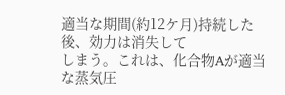適当な期間(約12ケ月)持続した後、効力は消失して
しまう。これは、化合物Aが適当な蒸気圧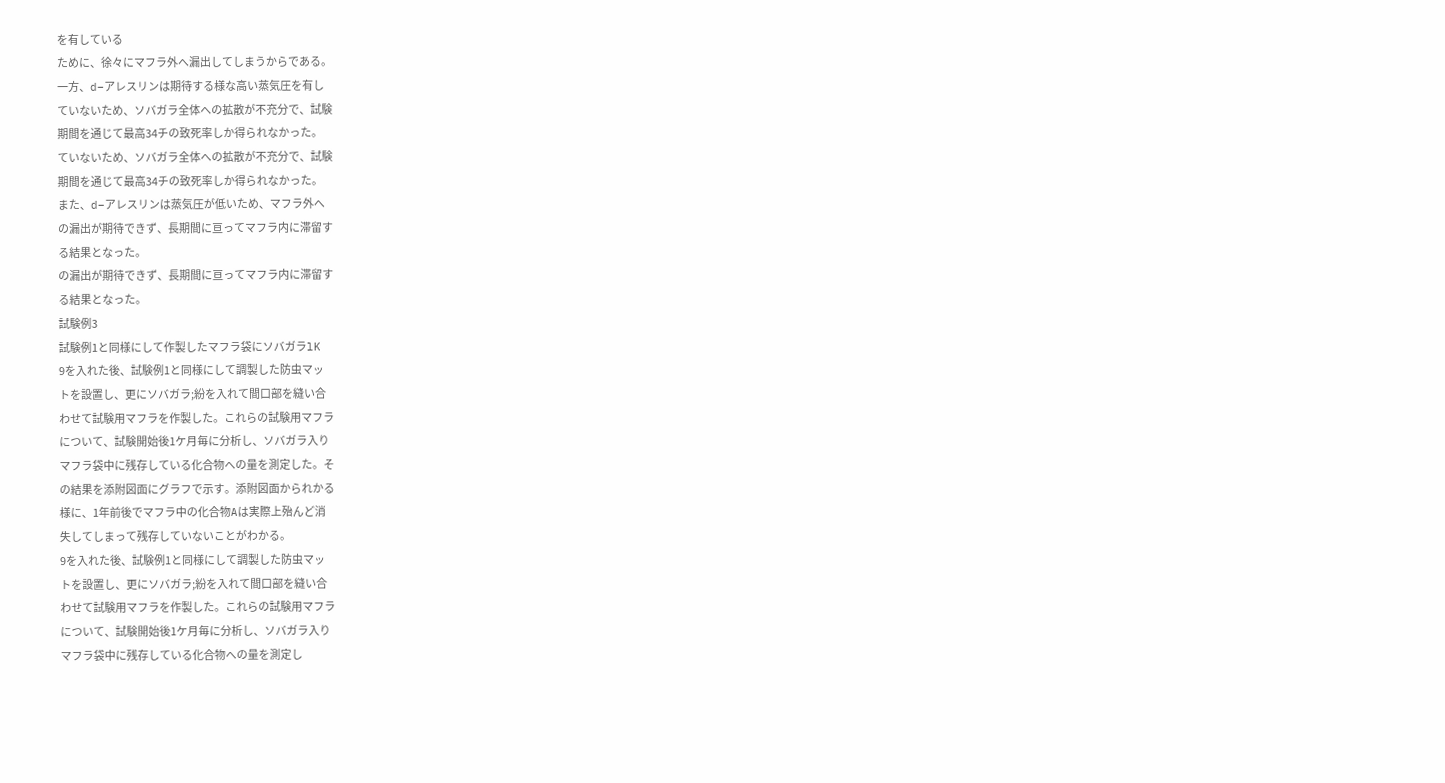を有している
ために、徐々にマフラ外へ漏出してしまうからである。
一方、d−アレスリンは期待する様な高い蒸気圧を有し
ていないため、ソバガラ全体への拡散が不充分で、試験
期間を通じて最高34チの致死率しか得られなかった。
ていないため、ソバガラ全体への拡散が不充分で、試験
期間を通じて最高34チの致死率しか得られなかった。
また、d−アレスリンは蒸気圧が低いため、マフラ外へ
の漏出が期待できず、長期間に亘ってマフラ内に滞留す
る結果となった。
の漏出が期待できず、長期間に亘ってマフラ内に滞留す
る結果となった。
試験例3
試験例1と同様にして作製したマフラ袋にソバガラlK
9を入れた後、試験例1と同様にして調製した防虫マッ
トを設置し、更にソバガラ;紛を入れて間口部を縫い合
わせて試験用マフラを作製した。これらの試験用マフラ
について、試験開始後1ケ月毎に分析し、ソバガラ入り
マフラ袋中に残存している化合物への量を測定した。そ
の結果を添附図面にグラフで示す。添附図面かられかる
様に、1年前後でマフラ中の化合物Aは実際上殆んど消
失してしまって残存していないことがわかる。
9を入れた後、試験例1と同様にして調製した防虫マッ
トを設置し、更にソバガラ;紛を入れて間口部を縫い合
わせて試験用マフラを作製した。これらの試験用マフラ
について、試験開始後1ケ月毎に分析し、ソバガラ入り
マフラ袋中に残存している化合物への量を測定し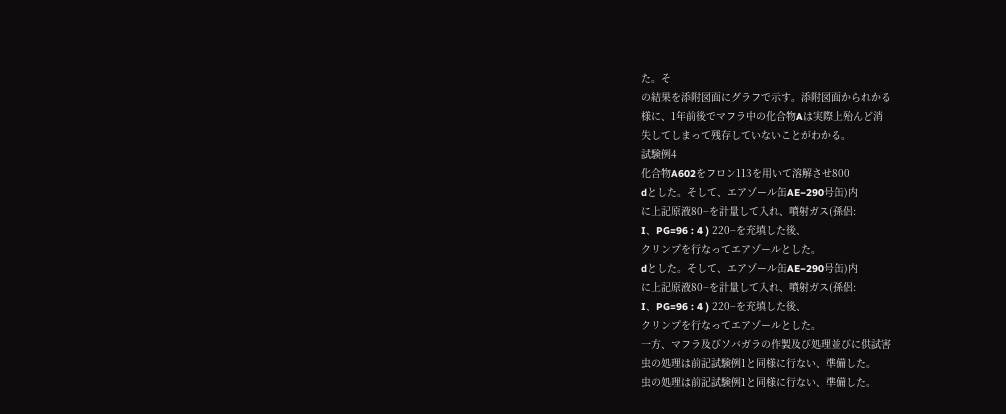た。そ
の結果を添附図面にグラフで示す。添附図面かられかる
様に、1年前後でマフラ中の化合物Aは実際上殆んど消
失してしまって残存していないことがわかる。
試験例4
化合物A602をフロン113を用いて溶解させ800
dとした。そして、エアゾール缶AE−290号缶)内
に上記原液80−を計量して入れ、噴射ガス(孫侶:
I、PG=96 : 4 ) 220−を充填した後、
クリンプを行なってエアゾールとした。
dとした。そして、エアゾール缶AE−290号缶)内
に上記原液80−を計量して入れ、噴射ガス(孫侶:
I、PG=96 : 4 ) 220−を充填した後、
クリンプを行なってエアゾールとした。
一方、マフラ及びソバガラの作製及び処理並びに供試害
虫の処理は前記試験例1と同様に行ない、準備した。
虫の処理は前記試験例1と同様に行ない、準備した。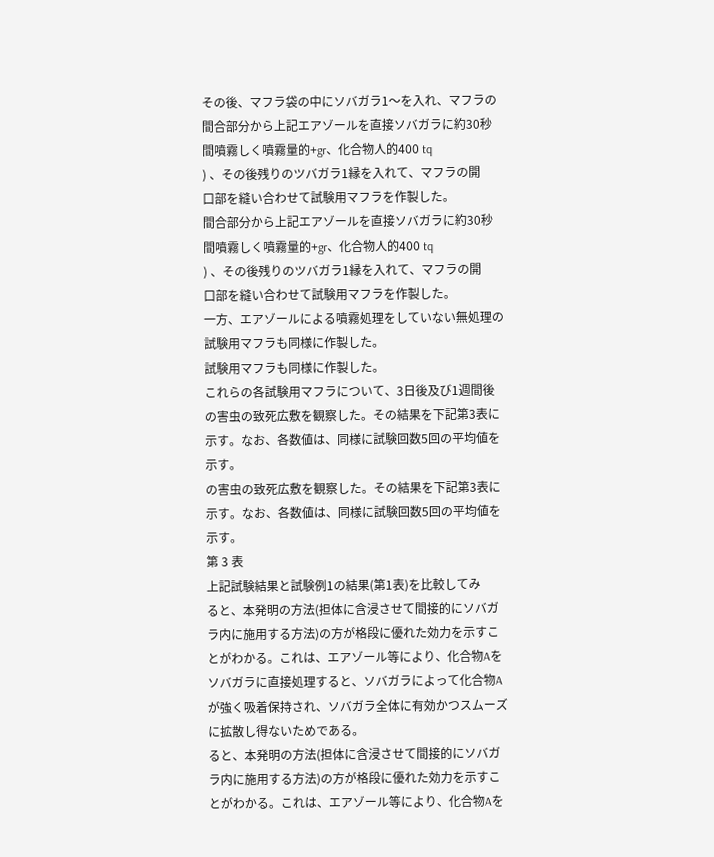その後、マフラ袋の中にソバガラ1〜を入れ、マフラの
間合部分から上記エアゾールを直接ソバガラに約30秒
間噴霧しく噴霧量的+gr、化合物人的400 tq
) 、その後残りのツバガラ1縁を入れて、マフラの開
口部を縫い合わせて試験用マフラを作製した。
間合部分から上記エアゾールを直接ソバガラに約30秒
間噴霧しく噴霧量的+gr、化合物人的400 tq
) 、その後残りのツバガラ1縁を入れて、マフラの開
口部を縫い合わせて試験用マフラを作製した。
一方、エアゾールによる噴霧処理をしていない無処理の
試験用マフラも同様に作製した。
試験用マフラも同様に作製した。
これらの各試験用マフラについて、3日後及び1週間後
の害虫の致死広敷を観察した。その結果を下記第3表に
示す。なお、各数値は、同様に試験回数5回の平均値を
示す。
の害虫の致死広敷を観察した。その結果を下記第3表に
示す。なお、各数値は、同様に試験回数5回の平均値を
示す。
第 3 表
上記試験結果と試験例1の結果(第1表)を比較してみ
ると、本発明の方法(担体に含浸させて間接的にソバガ
ラ内に施用する方法)の方が格段に優れた効力を示すこ
とがわかる。これは、エアゾール等により、化合物Aを
ソバガラに直接処理すると、ソバガラによって化合物A
が強く吸着保持され、ソバガラ全体に有効かつスムーズ
に拡散し得ないためである。
ると、本発明の方法(担体に含浸させて間接的にソバガ
ラ内に施用する方法)の方が格段に優れた効力を示すこ
とがわかる。これは、エアゾール等により、化合物Aを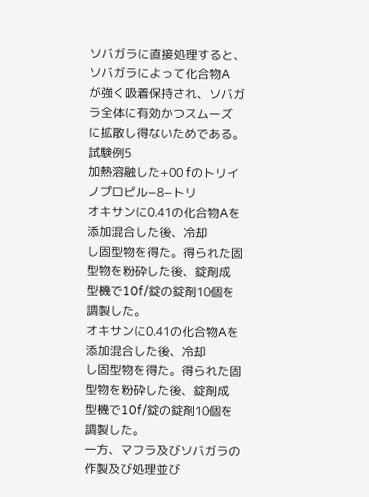ソバガラに直接処理すると、ソバガラによって化合物A
が強く吸着保持され、ソバガラ全体に有効かつスムーズ
に拡散し得ないためである。
試験例5
加熱溶融した+00 fのトリイノプロピル−8−トリ
オキサンに0.41の化合物Aを添加混合した後、冷却
し固型物を得た。得られた固型物を粉砕した後、錠剤成
型機で10f/錠の錠剤10個を調製した。
オキサンに0.41の化合物Aを添加混合した後、冷却
し固型物を得た。得られた固型物を粉砕した後、錠剤成
型機で10f/錠の錠剤10個を調製した。
一方、マフラ及びソバガラの作製及び処理並び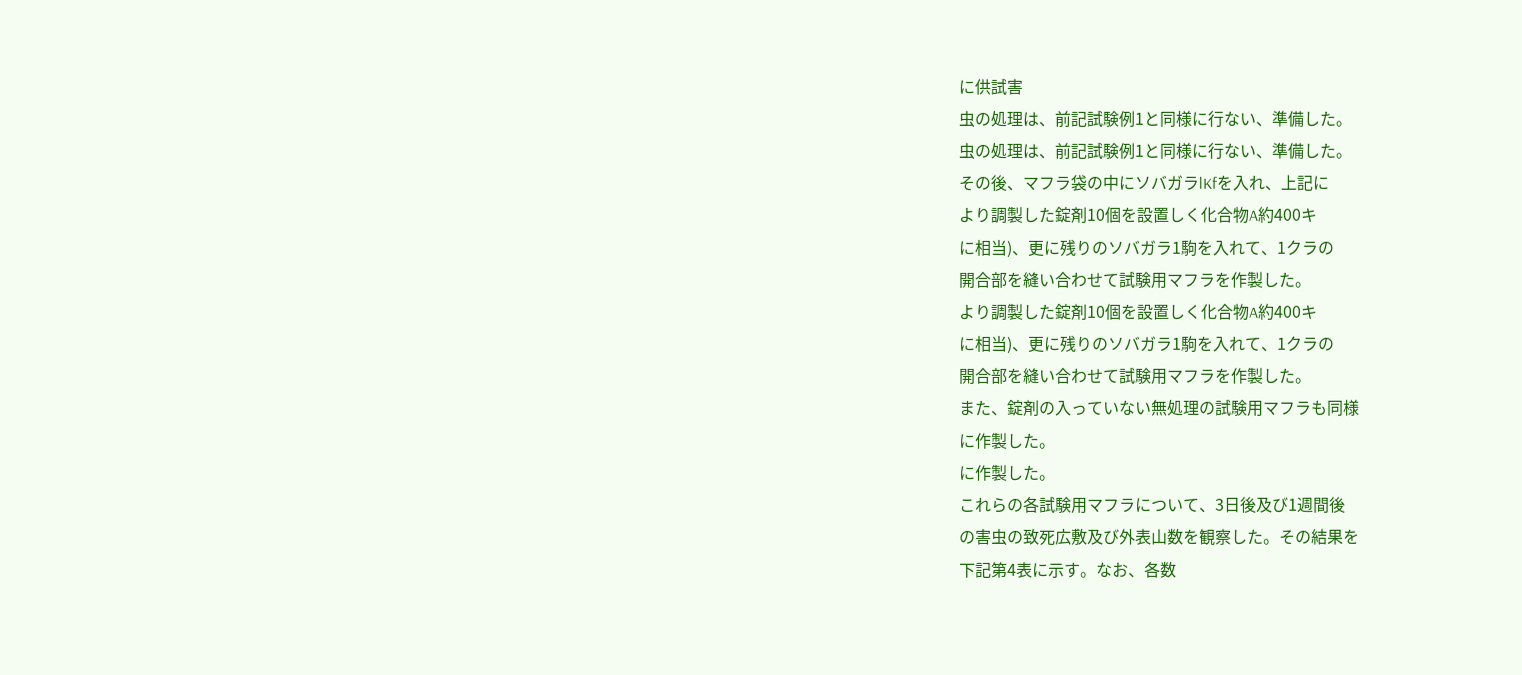に供試害
虫の処理は、前記試験例1と同様に行ない、準備した。
虫の処理は、前記試験例1と同様に行ない、準備した。
その後、マフラ袋の中にソバガラlKfを入れ、上記に
より調製した錠剤10個を設置しく化合物A約400キ
に相当)、更に残りのソバガラ1駒を入れて、1クラの
開合部を縫い合わせて試験用マフラを作製した。
より調製した錠剤10個を設置しく化合物A約400キ
に相当)、更に残りのソバガラ1駒を入れて、1クラの
開合部を縫い合わせて試験用マフラを作製した。
また、錠剤の入っていない無処理の試験用マフラも同様
に作製した。
に作製した。
これらの各試験用マフラについて、3日後及び1週間後
の害虫の致死広敷及び外表山数を観察した。その結果を
下記第4表に示す。なお、各数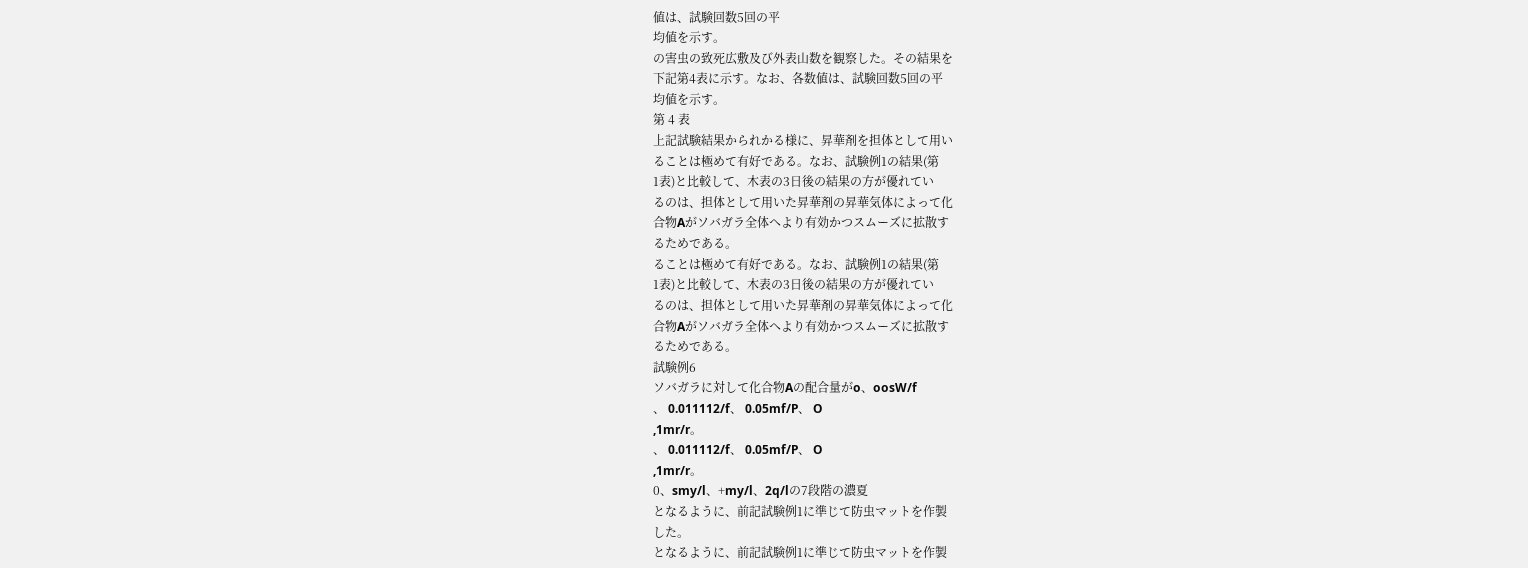値は、試験回数5回の平
均値を示す。
の害虫の致死広敷及び外表山数を観察した。その結果を
下記第4表に示す。なお、各数値は、試験回数5回の平
均値を示す。
第 4 表
上記試験結果かられかる様に、昇華剤を担体として用い
ることは極めて有好である。なお、試験例1の結果(第
1表)と比較して、木表の3日後の結果の方が優れてい
るのは、担体として用いた昇華剤の昇華気体によって化
合物Aがソバガラ全体へより有効かつスムーズに拡散す
るためである。
ることは極めて有好である。なお、試験例1の結果(第
1表)と比較して、木表の3日後の結果の方が優れてい
るのは、担体として用いた昇華剤の昇華気体によって化
合物Aがソバガラ全体へより有効かつスムーズに拡散す
るためである。
試験例6
ソバガラに対して化合物Aの配合量がo、oosW/f
、 0.011112/f、 0.05mf/P、 O
,1mr/r。
、 0.011112/f、 0.05mf/P、 O
,1mr/r。
0、smy/l、+my/l、2q/lの7段階の濃夏
となるように、前記試験例1に準じて防虫マットを作製
した。
となるように、前記試験例1に準じて防虫マットを作製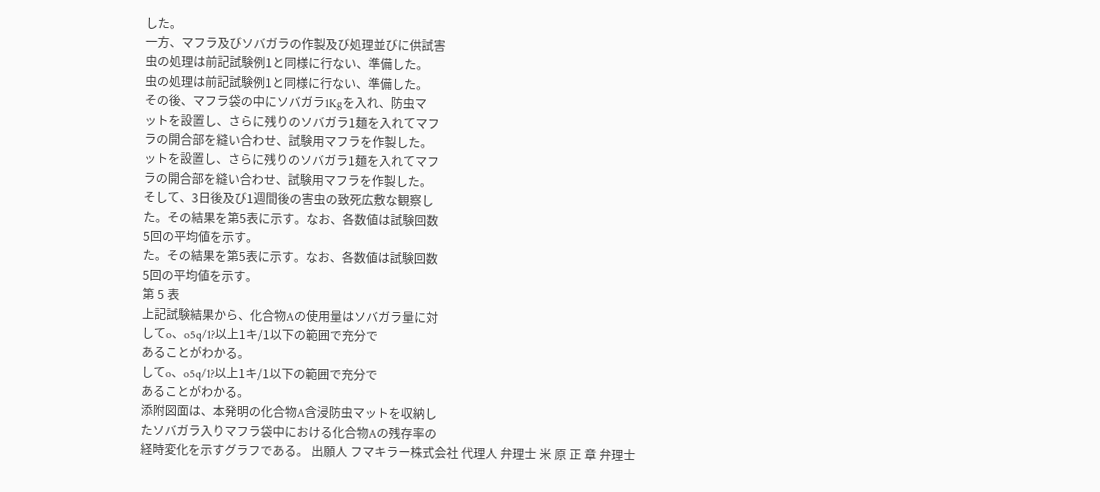した。
一方、マフラ及びソバガラの作製及び処理並びに供試害
虫の処理は前記試験例1と同様に行ない、準備した。
虫の処理は前記試験例1と同様に行ない、準備した。
その後、マフラ袋の中にソバガラ1Kgを入れ、防虫マ
ットを設置し、さらに残りのソバガラ1麺を入れてマフ
ラの開合部を縫い合わせ、試験用マフラを作製した。
ットを設置し、さらに残りのソバガラ1麺を入れてマフ
ラの開合部を縫い合わせ、試験用マフラを作製した。
そして、3日後及び1週間後の害虫の致死広敷な観察し
た。その結果を第5表に示す。なお、各数値は試験回数
5回の平均値を示す。
た。その結果を第5表に示す。なお、各数値は試験回数
5回の平均値を示す。
第 5 表
上記試験結果から、化合物Aの使用量はソバガラ量に対
してo、o5q/1?以上1キ/1以下の範囲で充分で
あることがわかる。
してo、o5q/1?以上1キ/1以下の範囲で充分で
あることがわかる。
添附図面は、本発明の化合物A含浸防虫マットを収納し
たソバガラ入りマフラ袋中における化合物Aの残存率の
経時変化を示すグラフである。 出願人 フマキラー株式会社 代理人 弁理士 米 原 正 章 弁理士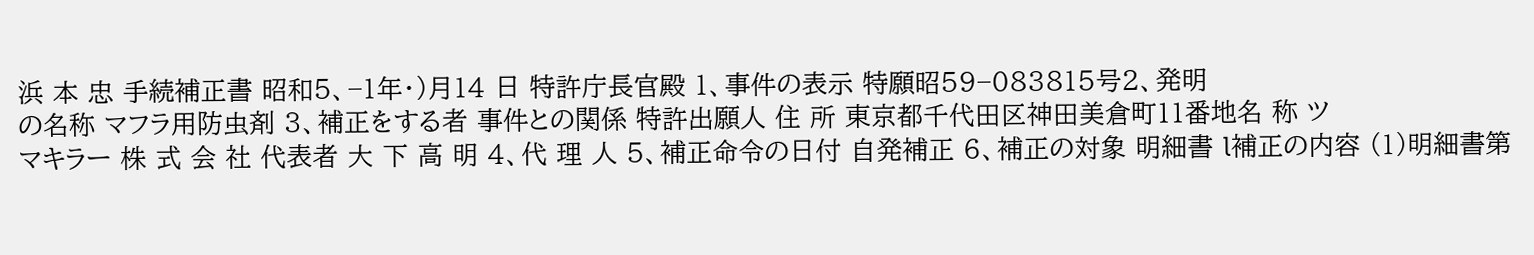浜 本 忠 手続補正書 昭和5、−1年・)月14 日 特許庁長官殿 1、事件の表示 特願昭59−083815号2、発明
の名称 マフラ用防虫剤 3、補正をする者 事件との関係 特許出願人 住 所 東京都千代田区神田美倉町11番地名 称 ツ
マキラー 株 式 会 社 代表者 大 下 高 明 4、代 理 人 5、補正命令の日付 自発補正 6、補正の対象 明細書 l補正の内容 (1)明細書第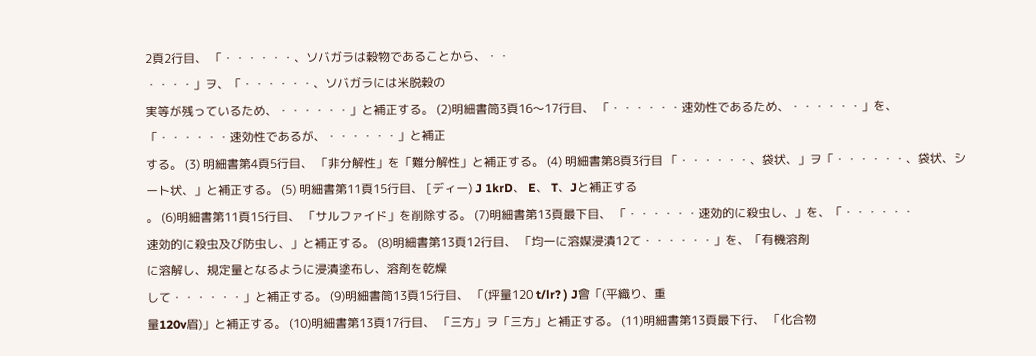2頁2行目、 「・・・・・・、ソバガラは穀物であることから、・・
・・・・」ヲ、「・・・・・・、ソバガラには米脱穀の
実等が残っているため、・・・・・・」と補正する。 (2)明細書筒3頁16〜17行目、 「・・・・・・速効性であるため、・・・・・・」を、
「・・・・・・速効性であるが、・・・・・・」と補正
する。 (3) 明細書第4頁5行目、 「非分解性」を「難分解性」と補正する。 (4) 明細書第8頁3行目 「・・・・・・、袋状、」ヲ「・・・・・・、袋状、シ
ート状、」と補正する。 (5) 明細書第11頁15行目、 [ディー) J 1krD、 E、 T、Jと補正する
。 (6)明細書第11頁15行目、 「サルファイド」を削除する。 (7)明細書第13頁最下目、 「・・・・・・速効的に殺虫し、」を、「・・・・・・
速効的に殺虫及び防虫し、」と補正する。 (8)明細書第13頁12行目、 「均一に溶媒浸漬12て・・・・・・」を、「有機溶剤
に溶解し、規定量となるように浸漬塗布し、溶剤を乾燥
して・・・・・・」と補正する。 (9)明細書筒13頁15行目、 「(坪量120 t/lr? ) J會「(平織り、重
量120v眉)」と補正する。 (10)明細書第13頁17行目、 「三方」ヲ「三方」と補正する。 (11)明細書第13頁最下行、 「化合物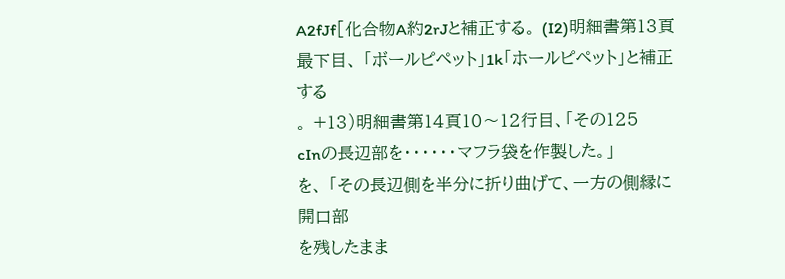A2fJf[化合物A約2rJと補正する。 (I2)明細書第13頁最下目、 「ボールピペット」1k「ホールピペット」と補正する
。 +13)明細書第14頁10〜12行目、「その125
cInの長辺部を・・・・・・マフラ袋を作製した。」
を、 「その長辺側を半分に折り曲げて、一方の側縁に開口部
を残したまま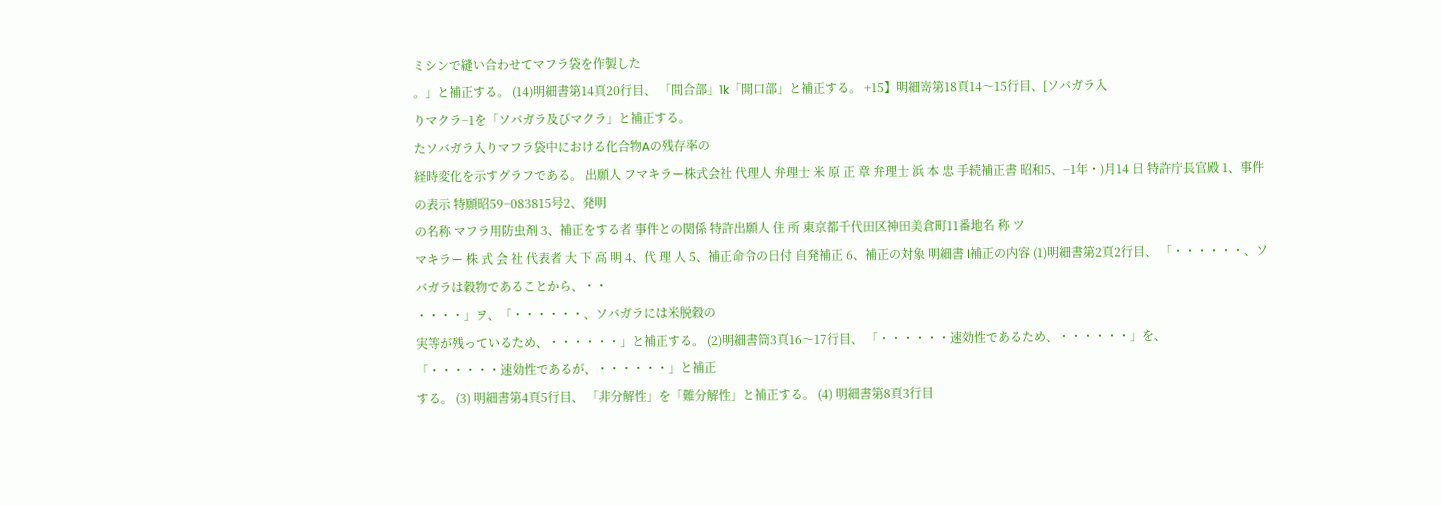ミシンで縫い合わせてマフラ袋を作製した
。」と補正する。 (14)明細書第14頁20行目、 「間合部」1k「開口部」と補正する。 +15】明細嵜第18頁14〜15行目、[ソバガラ入
りマクラ−1を「ソバガラ及びマクラ」と補正する。
たソバガラ入りマフラ袋中における化合物Aの残存率の
経時変化を示すグラフである。 出願人 フマキラー株式会社 代理人 弁理士 米 原 正 章 弁理士 浜 本 忠 手続補正書 昭和5、−1年・)月14 日 特許庁長官殿 1、事件の表示 特願昭59−083815号2、発明
の名称 マフラ用防虫剤 3、補正をする者 事件との関係 特許出願人 住 所 東京都千代田区神田美倉町11番地名 称 ツ
マキラー 株 式 会 社 代表者 大 下 高 明 4、代 理 人 5、補正命令の日付 自発補正 6、補正の対象 明細書 l補正の内容 (1)明細書第2頁2行目、 「・・・・・・、ソバガラは穀物であることから、・・
・・・・」ヲ、「・・・・・・、ソバガラには米脱穀の
実等が残っているため、・・・・・・」と補正する。 (2)明細書筒3頁16〜17行目、 「・・・・・・速効性であるため、・・・・・・」を、
「・・・・・・速効性であるが、・・・・・・」と補正
する。 (3) 明細書第4頁5行目、 「非分解性」を「難分解性」と補正する。 (4) 明細書第8頁3行目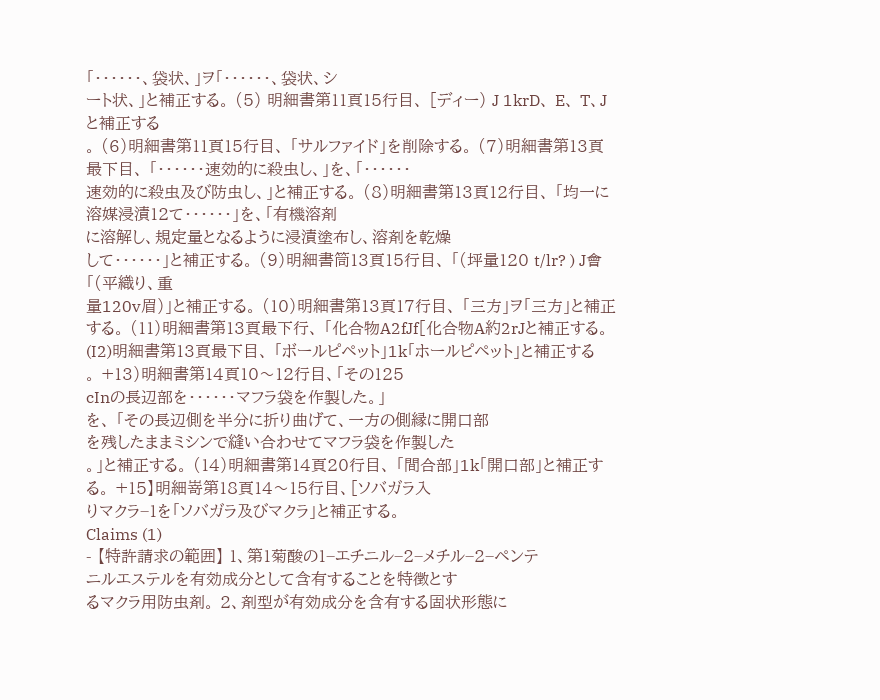「・・・・・・、袋状、」ヲ「・・・・・・、袋状、シ
ート状、」と補正する。 (5) 明細書第11頁15行目、 [ディー) J 1krD、 E、 T、Jと補正する
。 (6)明細書第11頁15行目、 「サルファイド」を削除する。 (7)明細書第13頁最下目、 「・・・・・・速効的に殺虫し、」を、「・・・・・・
速効的に殺虫及び防虫し、」と補正する。 (8)明細書第13頁12行目、 「均一に溶媒浸漬12て・・・・・・」を、「有機溶剤
に溶解し、規定量となるように浸漬塗布し、溶剤を乾燥
して・・・・・・」と補正する。 (9)明細書筒13頁15行目、 「(坪量120 t/lr? ) J會「(平織り、重
量120v眉)」と補正する。 (10)明細書第13頁17行目、 「三方」ヲ「三方」と補正する。 (11)明細書第13頁最下行、 「化合物A2fJf[化合物A約2rJと補正する。 (I2)明細書第13頁最下目、 「ボールピペット」1k「ホールピペット」と補正する
。 +13)明細書第14頁10〜12行目、「その125
cInの長辺部を・・・・・・マフラ袋を作製した。」
を、 「その長辺側を半分に折り曲げて、一方の側縁に開口部
を残したままミシンで縫い合わせてマフラ袋を作製した
。」と補正する。 (14)明細書第14頁20行目、 「間合部」1k「開口部」と補正する。 +15】明細嵜第18頁14〜15行目、[ソバガラ入
りマクラ−1を「ソバガラ及びマクラ」と補正する。
Claims (1)
- 【特許請求の範囲】 1、第1菊酸の1−エチニル−2−メチル−2−ペンテ
ニルエステルを有効成分として含有することを特徴とす
るマクラ用防虫剤。 2、剤型が有効成分を含有する固状形態に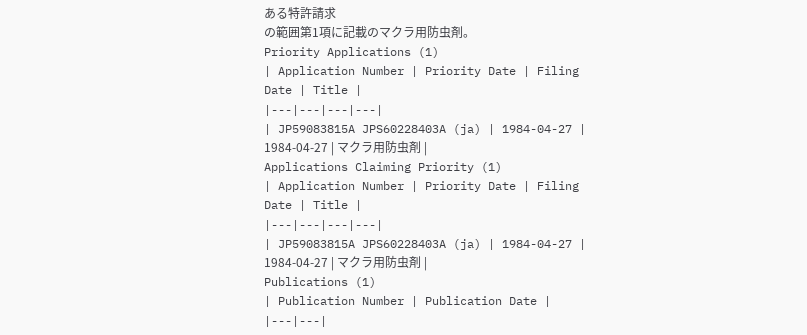ある特許請求
の範囲第1項に記載のマクラ用防虫剤。
Priority Applications (1)
| Application Number | Priority Date | Filing Date | Title |
|---|---|---|---|
| JP59083815A JPS60228403A (ja) | 1984-04-27 | 1984-04-27 | マクラ用防虫剤 |
Applications Claiming Priority (1)
| Application Number | Priority Date | Filing Date | Title |
|---|---|---|---|
| JP59083815A JPS60228403A (ja) | 1984-04-27 | 1984-04-27 | マクラ用防虫剤 |
Publications (1)
| Publication Number | Publication Date |
|---|---|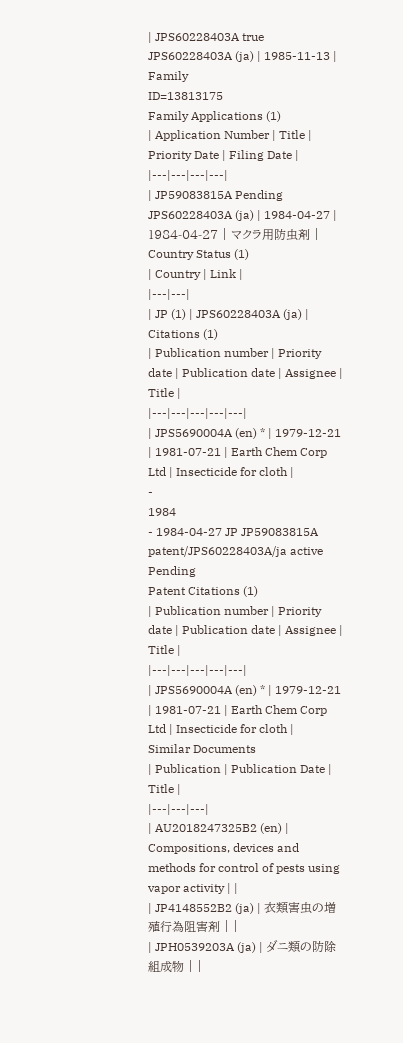| JPS60228403A true JPS60228403A (ja) | 1985-11-13 |
Family
ID=13813175
Family Applications (1)
| Application Number | Title | Priority Date | Filing Date |
|---|---|---|---|
| JP59083815A Pending JPS60228403A (ja) | 1984-04-27 | 1984-04-27 | マクラ用防虫剤 |
Country Status (1)
| Country | Link |
|---|---|
| JP (1) | JPS60228403A (ja) |
Citations (1)
| Publication number | Priority date | Publication date | Assignee | Title |
|---|---|---|---|---|
| JPS5690004A (en) * | 1979-12-21 | 1981-07-21 | Earth Chem Corp Ltd | Insecticide for cloth |
-
1984
- 1984-04-27 JP JP59083815A patent/JPS60228403A/ja active Pending
Patent Citations (1)
| Publication number | Priority date | Publication date | Assignee | Title |
|---|---|---|---|---|
| JPS5690004A (en) * | 1979-12-21 | 1981-07-21 | Earth Chem Corp Ltd | Insecticide for cloth |
Similar Documents
| Publication | Publication Date | Title |
|---|---|---|
| AU2018247325B2 (en) | Compositions, devices and methods for control of pests using vapor activity | |
| JP4148552B2 (ja) | 衣類害虫の増殖行為阻害剤 | |
| JPH0539203A (ja) | ダニ類の防除組成物 | |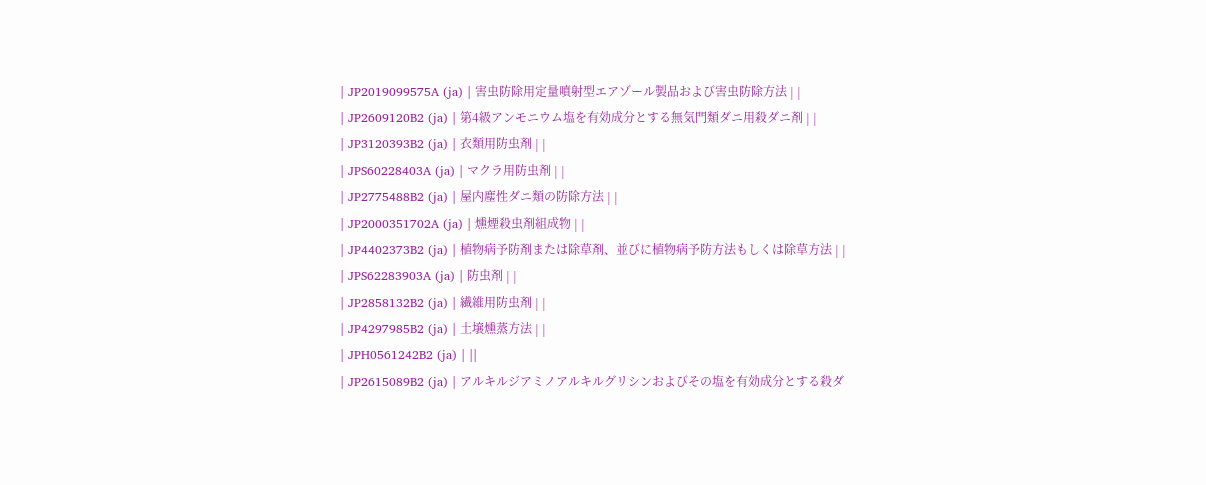| JP2019099575A (ja) | 害虫防除用定量噴射型エアゾール製品および害虫防除方法 | |
| JP2609120B2 (ja) | 第4級アンモニウム塩を有効成分とする無気門類ダニ用殺ダニ剤 | |
| JP3120393B2 (ja) | 衣類用防虫剤 | |
| JPS60228403A (ja) | マクラ用防虫剤 | |
| JP2775488B2 (ja) | 屋内塵性ダニ類の防除方法 | |
| JP2000351702A (ja) | 燻煙殺虫剤組成物 | |
| JP4402373B2 (ja) | 植物病予防剤または除草剤、並びに植物病予防方法もしくは除草方法 | |
| JPS62283903A (ja) | 防虫剤 | |
| JP2858132B2 (ja) | 繊維用防虫剤 | |
| JP4297985B2 (ja) | 土壌燻蒸方法 | |
| JPH0561242B2 (ja) | ||
| JP2615089B2 (ja) | アルキルジアミノアルキルグリシンおよびその塩を有効成分とする殺ダ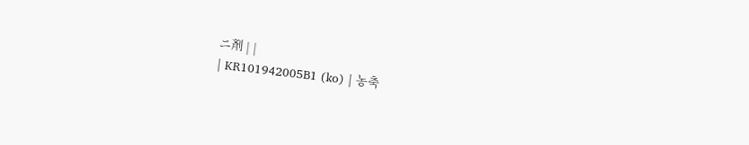ニ剤 | |
| KR101942005B1 (ko) | 농축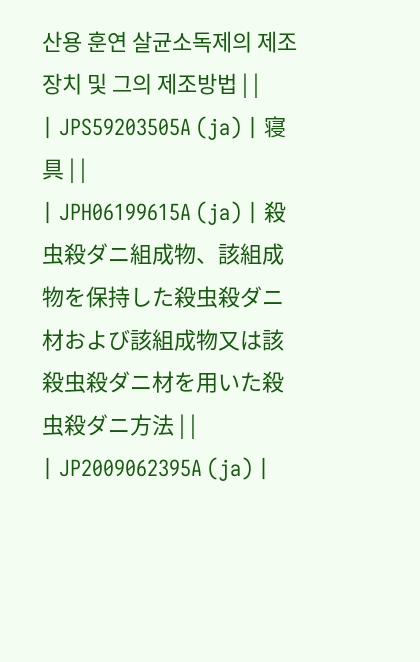산용 훈연 살균소독제의 제조장치 및 그의 제조방법 | |
| JPS59203505A (ja) | 寝具 | |
| JPH06199615A (ja) | 殺虫殺ダニ組成物、該組成物を保持した殺虫殺ダニ材および該組成物又は該殺虫殺ダニ材を用いた殺虫殺ダニ方法 | |
| JP2009062395A (ja) |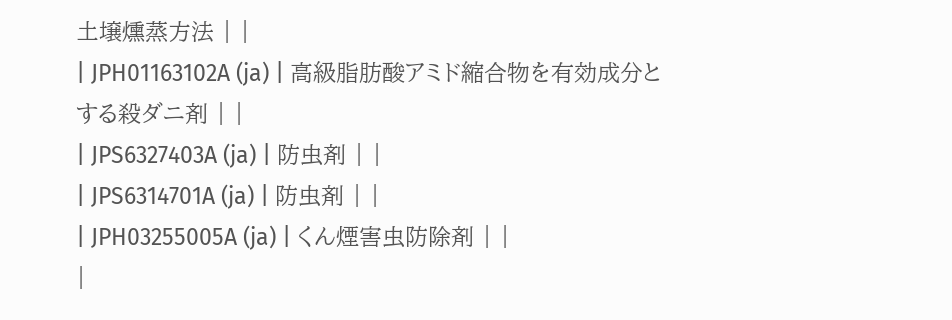土壌燻蒸方法 | |
| JPH01163102A (ja) | 高級脂肪酸アミド縮合物を有効成分とする殺ダニ剤 | |
| JPS6327403A (ja) | 防虫剤 | |
| JPS6314701A (ja) | 防虫剤 | |
| JPH03255005A (ja) | くん煙害虫防除剤 | |
|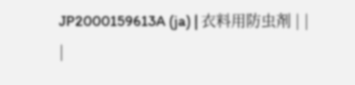JP2000159613A (ja) | 衣料用防虫剤 | |
|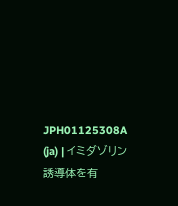JPH01125308A (ja) | イミダゾリン誘導体を有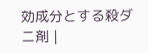効成分とする殺ダニ剤 |